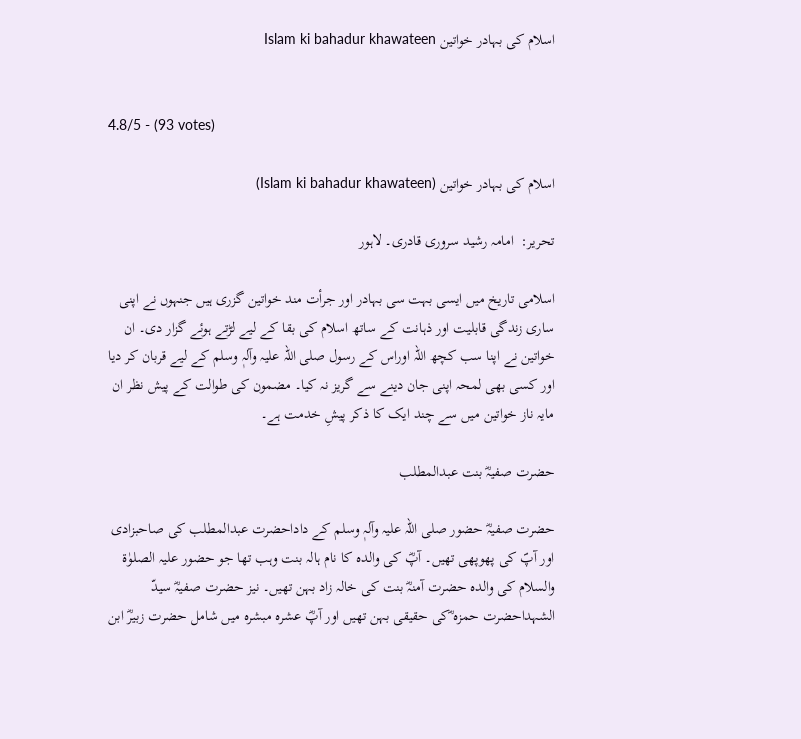اسلام کی بہادر خواتین Islam ki bahadur khawateen


4.8/5 - (93 votes)

اسلام کی بہادر خواتین (Islam ki bahadur khawateen)

تحریر:  امامہ رشید سروری قادری۔ لاہور

اسلامی تاریخ میں ایسی بہت سی بہادر اور جرأت مند خواتین گزری ہیں جنہوں نے اپنی ساری زندگی قابلیت اور ذہانت کے ساتھ اسلام کی بقا کے لیے لڑتے ہوئے گزار دی۔ ان خواتین نے اپنا سب کچھ اللہ اوراس کے رسول صلی اللہ علیہ وآلہٖ وسلم کے لیے قربان کر دیا اور کسی بھی لمحہ اپنی جان دینے سے گریز نہ کیا۔ مضمون کی طوالت کے پیش نظر ان مایہ ناز خواتین میں سے چند ایک کا ذکر پیشِ خدمت ہے۔

حضرت صفیہؓ بنت عبدالمطلب

حضرت صفیہؓ حضور صلی اللہ علیہ وآلہٖ وسلم کے داداحضرت عبدالمطلب کی صاحبزادی اور آپؐ کی پھوپھی تھیں۔ آپؓ کی والدہ کا نام ہالہ بنت وہب تھا جو حضور علیہ الصلوٰۃ والسلام کی والدہ حضرت آمنہؓ بنت کی خالہ زاد بہن تھیں۔ نیز حضرت صفیہؓ سیدّ الشہداحضرت حمزہ ؓکی حقیقی بہن تھیں اور آپؓ عشرہ مبشرہ میں شامل حضرت زبیرؓ ابن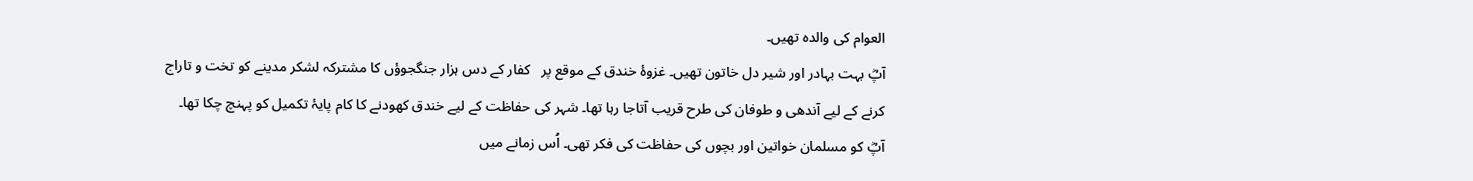العوام کی والدہ تھیں۔
آپؓ بہت بہادر اور شیر دل خاتون تھیں۔ غزوۂ خندق کے موقع پر   کفار کے دس ہزار جنگجوؤں کا مشترکہ لشکر مدینے کو تخت و تاراج کرنے کے لیے آندھی و طوفان کی طرح قریب آتاجا رہا تھا۔ شہر کی حفاظت کے لیے خندق کھودنے کا کام پایۂ تکمیل کو پہنچ چکا تھا۔ آپؓ کو مسلمان خواتین اور بچوں کی حفاظت کی فکر تھی۔ اُس زمانے میں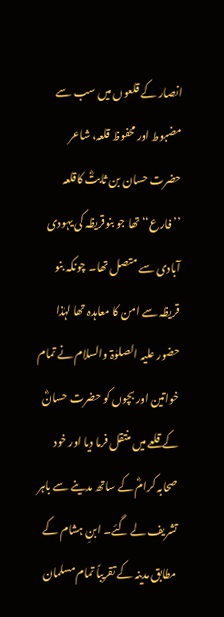انصار کے قلعوں میں سب سے مضبوط اور محفوظ قلعہ، شاعر حضرت حسان بن ثابتؓ کاقلعہ ’’فارع‘‘ تھا جو بنوقریظہ کی یہودی آبادی سے متصل تھا۔ چونکہ بنو قریظہ سے امن کا معاہدہ تھا لہٰذا حضور علیہ الصلوٰۃ والسلام نے تمام خواتین اور بچوں کو حضرت حسانؓ کے قلعے میں منتقل فرما دیا اور خود صحابہ کرامؓ کے ساتھ مدینے سے باہر تشریف لے گئے۔ ابنِ ہشام کے مطابق مدینہ کے تقریباً تمام مسلمان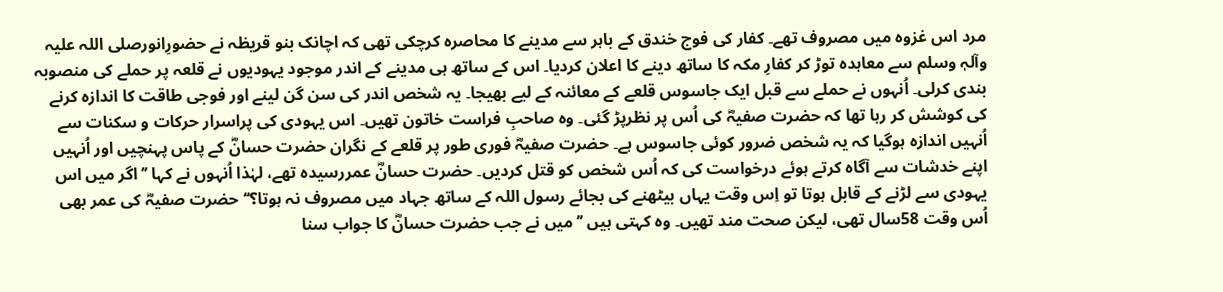مرد اس غزوہ میں مصروف تھے۔ کفار کی فوج خندق کے باہر سے مدینے کا محاصرہ کرچکی تھی کہ اچانک بنو قریظہ نے حضورِانورصلی اللہ علیہ وآلہٖ وسلم سے معاہدہ توڑ کر کفارِ مکہ کا ساتھ دینے کا اعلان کردیا۔ اس کے ساتھ ہی مدینے کے اندر موجود یہودیوں نے قلعہ پر حملے کی منصوبہ بندی کرلی۔ اُنہوں نے حملے سے قبل ایک جاسوس قلعے کے معائنہ کے لیے بھیجا۔ یہ شخص اندر کی سن گن لینے اور فوجی طاقت کا اندازہ کرنے کی کوشش کر رہا تھا کہ حضرت صفیہؓ کی اُس پر نظرپڑ گئی۔ وہ صاحبِ فراست خاتون تھیں۔ اس یہودی کی پراسرار حرکات و سکنات سے اُنہیں اندازہ ہوگیا کہ یہ شخص ضرور کوئی جاسوس ہے۔ حضرت صفیہؓ فوری طور پر قلعے کے نگران حضرت حسانؓ کے پاس پہنچیں اور اُنہیں اپنے خدشات سے آگاہ کرتے ہوئے درخواست کی کہ اُس شخص کو قتل کردیں۔ حضرت حسانؓ عمررسیدہ تھے، لہٰذا اُنہوں نے کہا ’’اگر میں اس یہودی سے لڑنے کے قابل ہوتا تو اِس وقت یہاں بیٹھنے کی بجائے رسول اللہ کے ساتھ جہاد میں مصروف نہ ہوتا؟‘‘ حضرت صفیہؓ کی عمر بھی اُس وقت 58سال تھی، لیکن صحت مند تھیں۔ وہ کہتی ہیں ’’میں نے جب حضرت حسانؓ کا جواب سنا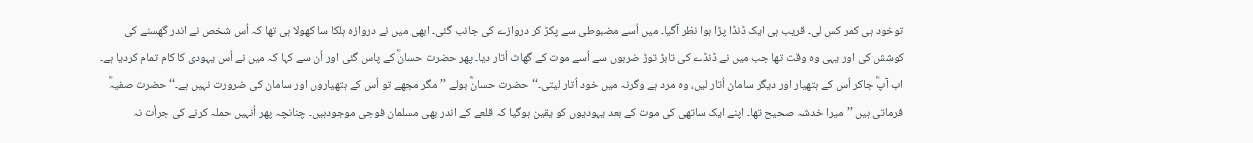توخود ہی کمر کس لی۔ قریب ہی ایک ڈنڈا پڑا ہوا نظر آگیا۔ میں اُسے مضبوطی سے پکڑ کر دروازے کی جانب گئی۔ ابھی میں نے دروازہ ہلکا سا کھولا ہی تھا کہ اُس شخص نے اندر گھسنے کی کوشش کی اور یہی وہ وقت تھا جب میں نے ڈنڈے کی تابڑ توڑ ضربوں سے اُسے موت کے گھاٹ اُتار دیا۔ پھر حضرت حسانؓ کے پاس گئی اور اُن سے کہا کہ میں نے اُس یہودی کا کام تمام کردیا ہے۔ اب آپؓ جاکر اُس کے ہتھیار اور دیگر سامان اُتار لیں، وہ مرد ہے وگرنہ میں خود اُتار لیتی۔‘‘ حضرت حسانؓ بولے ’’مگر مجھے تو اُس کے ہتھیاروں اور سامان کی ضرورت نہیں ہے۔‘‘ حضرت صفیہؓ فرماتی ہیں ’’میرا خدشہ صحیح تھا۔ اپنے ایک ساتھی کی موت کے بعد یہودیوں کو یقین ہوگیا کہ قلعے کے اندر بھی مسلمان فوجی موجودہیں۔ چنانچہ پھر اُنہیں حملہ کرنے کی جرأت نہ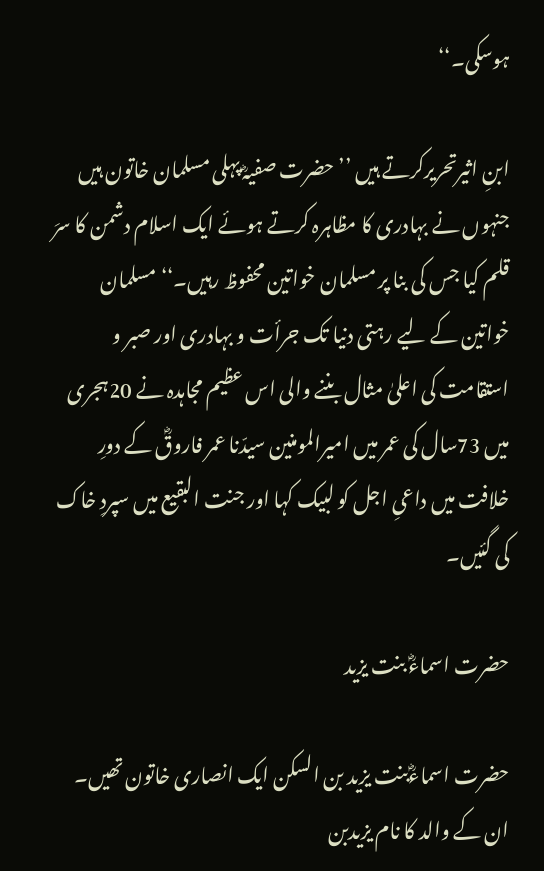ہوسکی۔‘‘

ابنِ اثیرتحریرکرتے ہیں ’’حضرت صفیہؓ پہلی مسلمان خاتون ہیں جنہوں نے بہادری کا مظاہرہ کرتے ہوئے ایک اسلام دشمن کا سرَ قلم کیا جس کی بنا پر مسلمان خواتین محفوظ رہیں۔‘‘ مسلمان خواتین کے لیے رہتی دنیا تک جرأت و بہادری اور صبر و استقامت کی اعلیٰ مثال بننے والی اس عظیم مجاہدہ نے 20ہجری میں 73سال کی عمر میں امیرالمومنین سیدّنا عمر فاروقؓ کے دورِ خلافت میں داعیِ اجل کو لبیک کہا اور جنت البقیع میں سپردِ خاک کی گئیں۔

حضرت اسماءؓ بنت یزید

حضرت اسماءؓبنت یزید بن السکن ایک انصاری خاتون تھیں۔ ان کے والد کا نام یزیدبن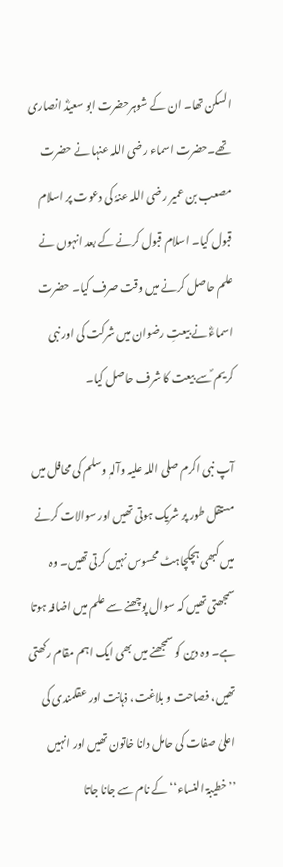السکن تھا۔ ان کے شوہرحضرت ابو سعیدؓ انصاری تھے۔حضرت اسماء رضی اللہ عنہا نے حضرت مصعب بن عمیر رضی اللہ عنہٗ کی دعوت پر اسلام قبول کیا۔ اسلام قبول کرنے کے بعد انہوں نے علم حاصل کرنے میں وقت صرف کیا۔ حضرت اسماءؓ نے بیعتِ رضوان میں شرکت کی اور نبی کریم ؐسے بیعت کا شرف حاصل کیا۔

آپ نبی اکرم صلی اللہ علیہ وآلہٖ وسلم کی محافل میں مستقل طور پر شریک ہوتی تھیں اور سوالات کرنے میں کبھی ہچکچاہٹ محسوس نہیں کرتی تھیں۔ وہ سمجھتی تھیں کہ سوال پوچھنے سے علم میں اضافہ ہوتا ہے۔ وہ دین کو سمجھنے میں بھی ایک اہم مقام رکھتی تھیں، فصاحت و بلاغت، ذہانت اور عقلمندی کی اعلیٰ صفات کی حامل دانا خاتون تھیں اور انہیں ’’خطیبۃ النساء‘‘ کے نام سے جانا جاتا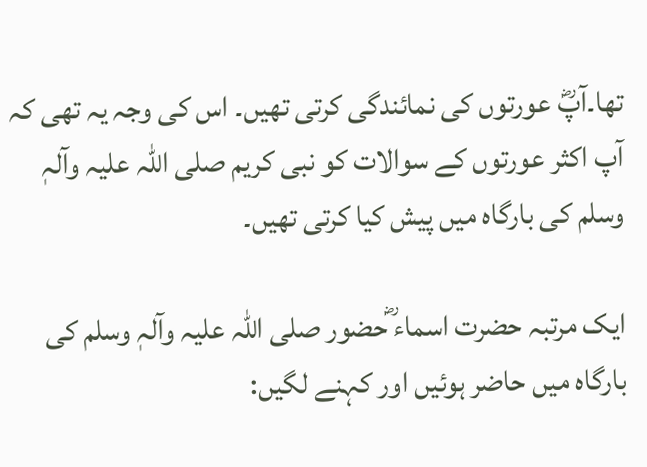تھا۔آپؓ عورتوں کی نمائندگی کرتی تھیں۔ اس کی وجہ یہ تھی کہ آپ اکثر عورتوں کے سوالات کو نبی کریم صلی اللہ علیہ وآلہٖ وسلم کی بارگاہ میں پیش کیا کرتی تھیں۔

ایک مرتبہ حضرت اسماء ؓحضور صلی اللہ علیہ وآلہٖ وسلم کی بارگاہ میں حاضر ہوئیں اور کہنے لگیں: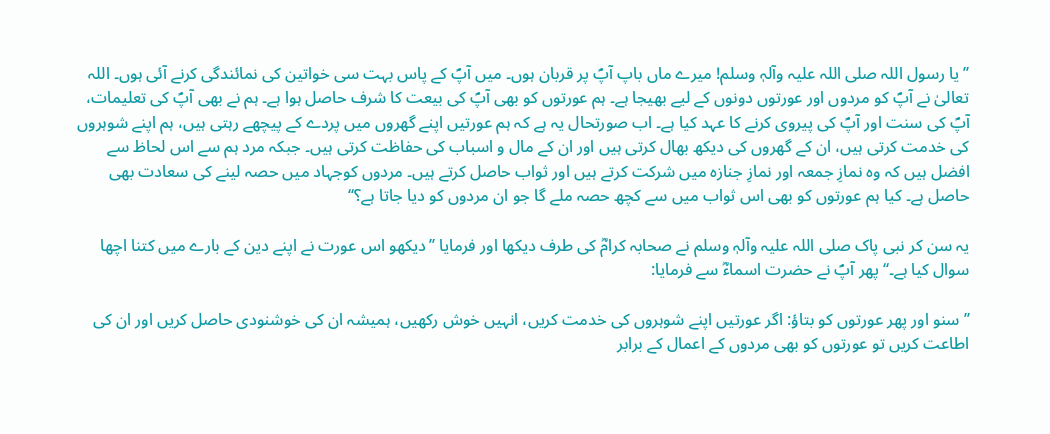’’ یا رسول اللہ صلی اللہ علیہ وآلہٖ وسلم! میرے ماں باپ آپؐ پر قربان ہوں۔ میں آپؐ کے پاس بہت سی خواتین کی نمائندگی کرنے آئی ہوں۔ اللہ تعالیٰ نے آپؐ کو مردوں اور عورتوں دونوں کے لیے بھیجا ہے۔ ہم عورتوں کو بھی آپؐ کی بیعت کا شرف حاصل ہوا ہے۔ ہم نے بھی آپؐ کی تعلیمات، آپؐ کی سنت اور آپؐ کی پیروی کرنے کا عہد کیا ہے۔ اب صورتحال یہ ہے کہ ہم عورتیں اپنے گھروں میں پردے کے پیچھے رہتی ہیں، ہم اپنے شوہروں کی خدمت کرتی ہیں، ان کے گھروں کی دیکھ بھال کرتی ہیں اور ان کے مال و اسباب کی حفاظت کرتی ہیں۔ جبکہ مرد ہم سے اس لحاظ سے افضل ہیں کہ وہ نمازِ جمعہ اور نمازِ جنازہ میں شرکت کرتے ہیں اور ثواب حاصل کرتے ہیں۔ مردوں کوجہاد میں حصہ لینے کی سعادت بھی حاصل ہے۔ کیا ہم عورتوں کو بھی اس ثواب میں سے کچھ حصہ ملے گا جو ان مردوں کو دیا جاتا ہے؟‘‘

یہ سن کر نبی پاک صلی اللہ علیہ وآلہٖ وسلم نے صحابہ کرامؓ کی طرف دیکھا اور فرمایا ’’دیکھو اس عورت نے اپنے دین کے بارے میں کتنا اچھا سوال کیا ہے۔‘‘ پھر آپؐ نے حضرت اسماءؓ سے فرمایا:

’’سنو اور پھر عورتوں کو بتاؤ: اگر عورتیں اپنے شوہروں کی خدمت کریں، انہیں خوش رکھیں، ہمیشہ ان کی خوشنودی حاصل کریں اور ان کی اطاعت کریں تو عورتوں کو بھی مردوں کے اعمال کے برابر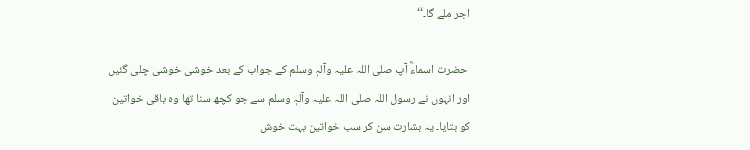اجر ملے گا۔‘‘

 حضرت اسماءؓ آپ صلی اللہ علیہ وآلہٖ وسلم کے جواب کے بعد خوشی خوشی چلی گئیں اور انہوں نے رسول اللہ صلی اللہ علیہ وآلہٖ وسلم سے جو کچھ سنا تھا وہ باقی خواتین کو بتایا۔ یہ بشارت سن کر سب خواتین بہت خوش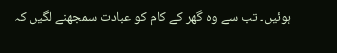ہوئیں۔ تب سے وہ گھر کے کام کو عبادت سمجھنے لگیں کہ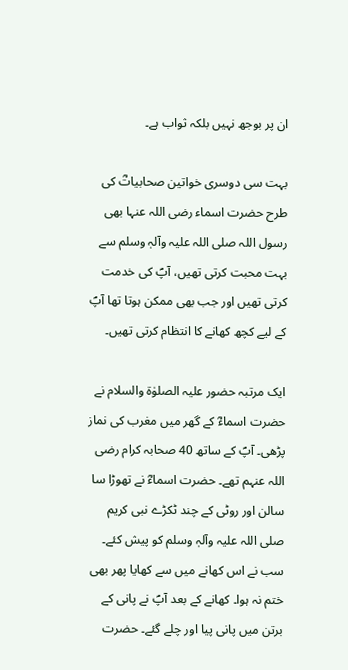ان پر بوجھ نہیں بلکہ ثواب ہے۔

بہت سی دوسری خواتین صحابیاتؓ کی طرح حضرت اسماء رضی اللہ عنہا بھی رسول اللہ صلی اللہ علیہ وآلہٖ وسلم سے بہت محبت کرتی تھیں، آپؐ کی خدمت کرتی تھیں اور جب بھی ممکن ہوتا تھا آپؐ کے لیے کچھ کھانے کا انتظام کرتی تھیں۔

ایک مرتبہ حضور علیہ الصلوٰۃ والسلام نے حضرت اسماءؓ کے گھر میں مغرب کی نماز پڑھی۔ آپؐ کے ساتھ 40 صحابہ کرام رضی اللہ عنہم تھے۔ حضرت اسماءؓ نے تھوڑا سا سالن اور روٹی کے چند ٹکڑے نبی کریم صلی اللہ علیہ وآلہٖ وسلم کو پیش کئے۔ سب نے اس کھانے میں سے کھایا پھر بھی ختم نہ ہوا۔ کھانے کے بعد آپؐ نے پانی کے برتن میں پانی پیا اور چلے گئے۔ حضرت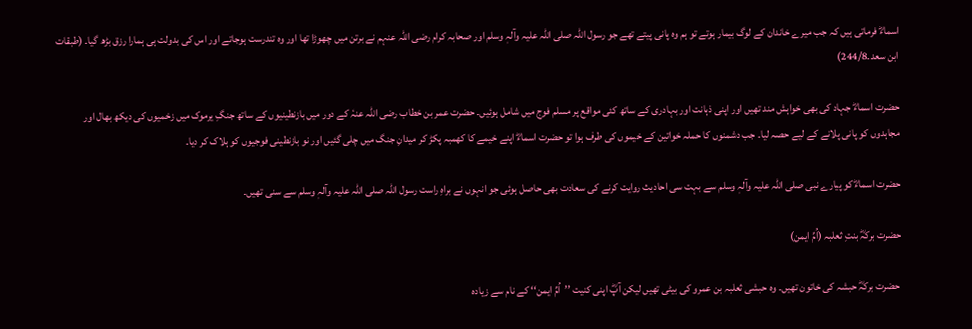اسماءؓ فرماتی ہیں کہ جب میرے خاندان کے لوگ بیمار ہوتے تو ہم وہ پانی پیتے تھے جو رسول اللہ صلی اللہ علیہ وآلہٖ وسلم اور صحابہ کرام رضی اللہ عنہم نے برتن میں چھوڑا تھا اور وہ تندرست ہوجاتے اور اس کی بدولت ہی ہمارا رزق بڑھ گیا۔ (طبقات ابن سعد۔244/8)

حضرت اسماءؓ جہاد کی بھی خواہش مند تھیں اور اپنی ذہانت اور بہادری کے ساتھ کئی مواقع پر مسلم فوج میں شامل ہوئیں۔ حضرت عمر بن خطاب رضی اللہ عنہٗ کے دور میں بازنطینیوں کے ساتھ جنگِ یرموک میں زخمیوں کی دیکھ بھال اور مجاہدوں کو پانی پلانے کے لیے حصہ لیا۔ جب دشمنوں کا حملہ خواتین کے خیموں کی طرف ہوا تو حضرت اسماءؓ اپنے خیمے کا کھمبہ پکڑ کر میدانِ جنگ میں چلی گئیں اور نو بازنطینی فوجیوں کو ہلاک کر دیا۔

حضرت اسماءؓ کو پیارے نبی صلی اللہ علیہ وآلہٖ وسلم سے بہت سی احادیث روایت کرنے کی سعادت بھی حاصل ہوئی جو انہوں نے براہِ راست رسول اللہ صلی اللہ علیہ وآلہٖ وسلم سے سنی تھیں۔

حضرت برکہؓ بنتِ ثعلبہ (اُمِّ ایمن)

 حضرت برکہؓ حبشہ کی خاتون تھیں۔ وہ حبشی ثعلبہ بن عمرو کی بیٹی تھیں لیکن آپؓ اپنی کنیت ’’اُمِّ ایمن‘‘ کے نام سے زیادہ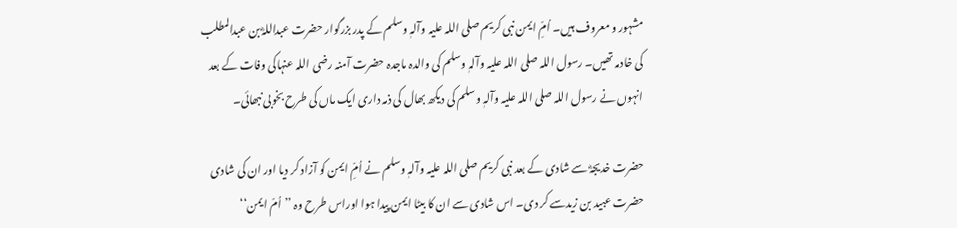مشہور و معروف ہیں۔ اُمِّ ایمن نبی کریم صلی اللہ علیہ وآلہٖ وسلم کے پدر بزرگوار حضرت عبداللہؓ بن عبدالمطلب کی خادمہ تھیں۔ رسول اللہ صلی اللہ علیہ وآلہٖ وسلم کی والدہ ماجدہ حضرت آمنہ رضی اللہ عنہاکی وفات کے بعد انہوں نے رسول اللہ صلی اللہ علیہ وآلہٖ وسلم کی دیکھ بھال کی ذمہ داری ایک ماں کی طرح بخوبی نبھائی۔

حضرت خدیجہؓ سے شادی کے بعد نبی کریم صلی اللہ علیہ وآلہٖ وسلم نے اُمِّ ایمن کو آزاد کر دیا اور ان کی شادی حضرت عبید بن زیدسے کر دی۔ اس شادی سے ان کا بیٹا ایمن پیدا ہوا اوراس طرح وہ ’’اُمّ ایمن‘‘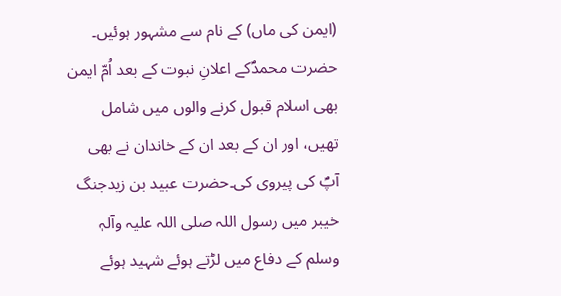(ایمن کی ماں) کے نام سے مشہور ہوئیں۔ حضرت محمدؐکے اعلانِ نبوت کے بعد اُمّ ایمن بھی اسلام قبول کرنے والوں میں شامل تھیں، اور ان کے بعد ان کے خاندان نے بھی آپؐ کی پیروی کی۔حضرت عبید بن زیدجنگ خیبر میں رسول اللہ صلی اللہ علیہ وآلہٖ وسلم کے دفاع میں لڑتے ہوئے شہید ہوئے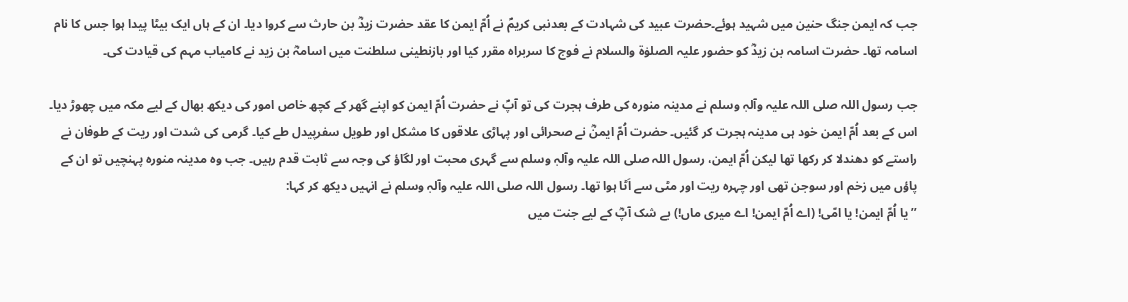جب کہ ایمن جنگ حنین میں شہید ہوئے۔حضرت عبید کی شہادت کے بعدنبی کریمؐ نے اُمّ ایمن کا عقد حضرت زیدؓ بن حارث سے کروا دیا۔ ان کے ہاں ایک بیٹا پیدا ہوا جس کا نام اسامہ تھا۔ حضرت اسامہ بن زیدؓ کو حضور علیہ الصلوٰۃ والسلام نے فوج کا سربراہ مقرر کیا اور بازنطینی سلطنت میں اسامہؓ بن زید نے کامیاب مہم کی قیادت کی۔

جب رسول اللہ صلی اللہ علیہ وآلہٖ وسلم نے مدینہ منورہ کی طرف ہجرت کی تو آپؐ نے حضرت اُمّ ایمن کو اپنے گھر کے کچھ خاص امور کی دیکھ بھال کے لیے مکہ میں چھوڑ دیا۔ اس کے بعد اُمّ ایمن خود ہی مدینہ ہجرت کر گئیں۔ حضرت اُمّ ایمنؓ نے صحرائی اور پہاڑی علاقوں کا مشکل اور طویل سفرپیدل طے کیا۔ گرمی کی شدت اور ریت کے طوفان نے راستے کو دھندلا کر رکھا تھا لیکن اُمّ ایمن، رسول اللہ صلی اللہ علیہ وآلہٖ وسلم سے گہری محبت اور لگاؤ کی وجہ سے ثابت قدم رہیں۔ جب وہ مدینہ منورہ پہنچیں تو ان کے پاؤں میں زخم اور سوجن تھی اور چہرہ ریت اور مٹی سے اَٹا ہوا تھا۔ رسول اللہ صلی اللہ علیہ وآلہٖ وسلم نے انہیں دیکھ کر کہا:
’’یا اُمّ ایمن! یا امّی! (اے اُمّ ایمن! اے میری ماں!) بے شک آپؓ کے لیے جنت میں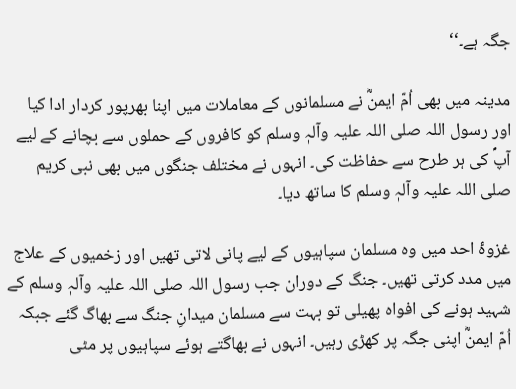جگہ ہے۔‘‘

مدینہ میں بھی اُمّ ایمنؓ نے مسلمانوں کے معاملات میں اپنا بھرپور کردار ادا کیا اور رسول اللہ صلی اللہ علیہ وآلہٖ وسلم کو کافروں کے حملوں سے بچانے کے لیے آپؐ کی ہر طرح سے حفاظت کی۔ انہوں نے مختلف جنگوں میں بھی نبی کریم صلی اللہ علیہ وآلہٖ وسلم کا ساتھ دیا۔

غزوۂ احد میں وہ مسلمان سپاہیوں کے لیے پانی لاتی تھیں اور زخمیوں کے علاج میں مدد کرتی تھیں۔ جنگ کے دوران جب رسول اللہ صلی اللہ علیہ وآلہٖ وسلم کے شہید ہونے کی افواہ پھیلی تو بہت سے مسلمان میدانِ جنگ سے بھاگ گئے جبکہ اُمّ ایمنؓ اپنی جگہ پر کھڑی رہیں۔ انہوں نے بھاگتے ہوئے سپاہیوں پر مٹی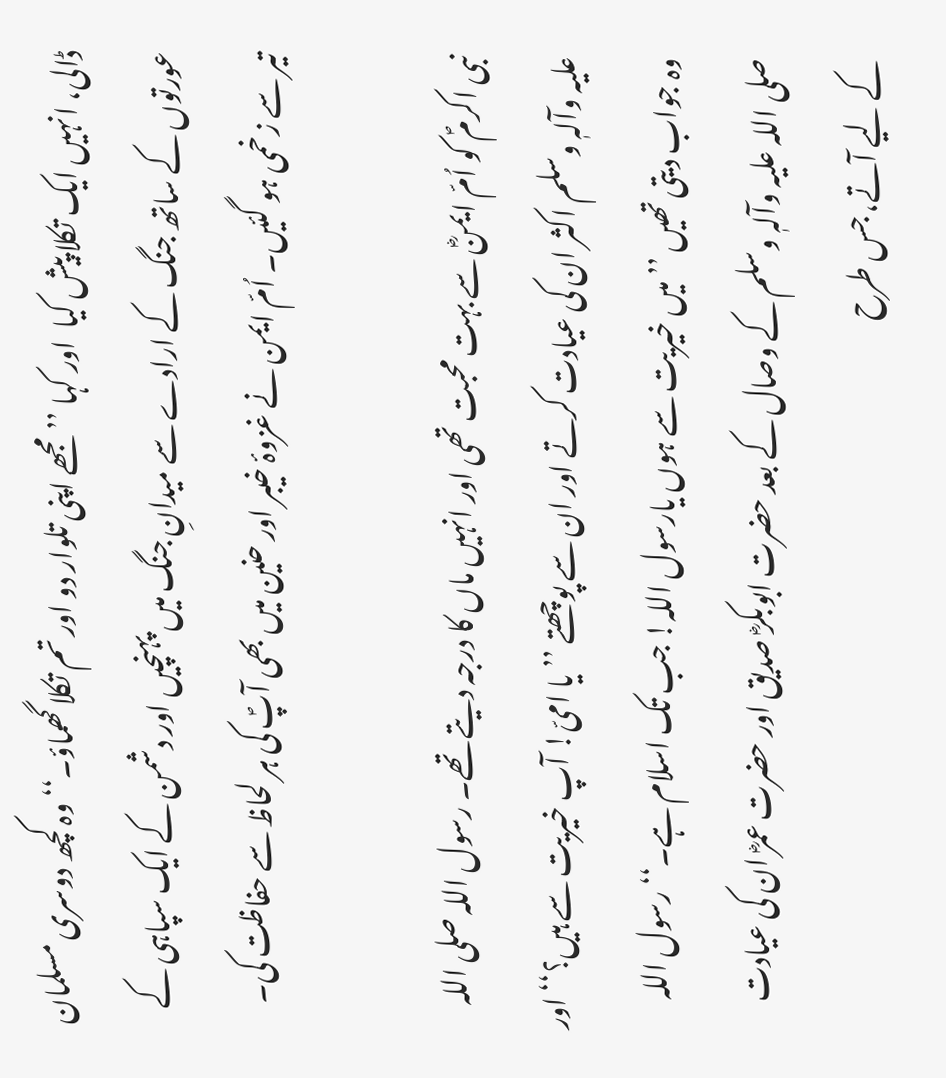ڈالی، انہیں ایک تکلا پیش کیا  اور کہا ’’مجھے اپنی تلوار دو اور تم تکلا گھماؤ۔‘‘ وہ کچھ دوسری مسلمان عورتوں کے ساتھ جنگ کے ارادے سے میدانِ جنگ میں پہنچیں اور دشمن کے ایک سپاہی کے تیر سے زخمی ہو گئیں۔ اُمّ ایمن نے غزوۂ خیبر اور حنین میں بھی آپؐ کی ہر لحاظ سے حفاظت کی۔

نبی اکرمؐ کو اُمّ ایمنؓ سے بہت محبت تھی اور انہیں ماں کا درجہ دیتے تھے۔ رسول اللہ صلی اللہ علیہ وآلہٖ وسلم اکثر ان کی عیادت کرتے اور ان سے پوچھتے ’’یا امیّ! آپ خیریت سے ہیں؟‘‘ اور وہ جواب دیتی تھیں ’’میں خیریت سے ہوں یارسول اللہ! جب تک اسلام ہے۔‘‘ رسول اللہ صلی اللہ علیہ وآلہٖ وسلم کے وصال کے بعد حضرت ابوبکرؓ صدیق اور حضرت عمرؓ ان کی عیادت کے لیے آتے، جس طرح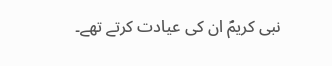نبی کریمؐ ان کی عیادت کرتے تھے۔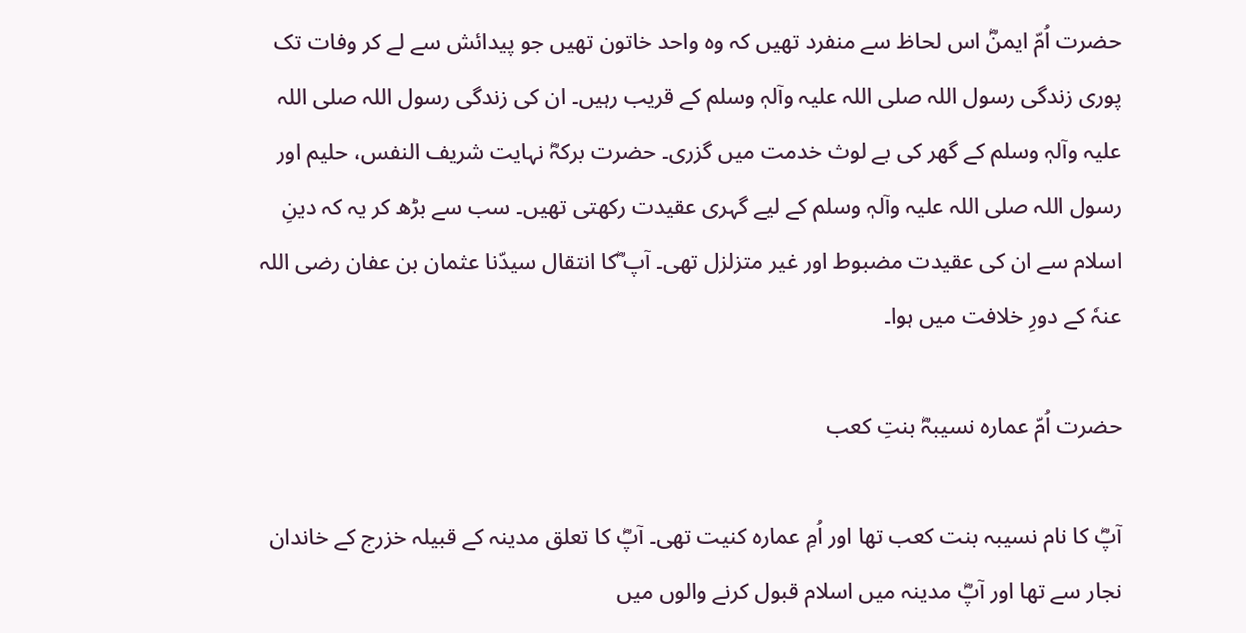حضرت اُمّ ایمنؓ اس لحاظ سے منفرد تھیں کہ وہ واحد خاتون تھیں جو پیدائش سے لے کر وفات تک پوری زندگی رسول اللہ صلی اللہ علیہ وآلہٖ وسلم کے قریب رہیں۔ ان کی زندگی رسول اللہ صلی اللہ علیہ وآلہٖ وسلم کے گھر کی بے لوث خدمت میں گزری۔ حضرت برکہؓ نہایت شریف النفس، حلیم اور رسول اللہ صلی اللہ علیہ وآلہٖ وسلم کے لیے گہری عقیدت رکھتی تھیں۔ سب سے بڑھ کر یہ کہ دینِ اسلام سے ان کی عقیدت مضبوط اور غیر متزلزل تھی۔ آپ ؓکا انتقال سیدّنا عثمان بن عفان رضی اللہ عنہٗ کے دورِ خلافت میں ہوا۔

حضرت اُمّ عمارہ نسیبہؓ بنتِ کعب

آپؓ کا نام نسیبہ بنت کعب تھا اور اُمِ عمارہ کنیت تھی۔ آپؓ کا تعلق مدینہ کے قبیلہ خزرج کے خاندان نجار سے تھا اور آپؓ مدینہ میں اسلام قبول کرنے والوں میں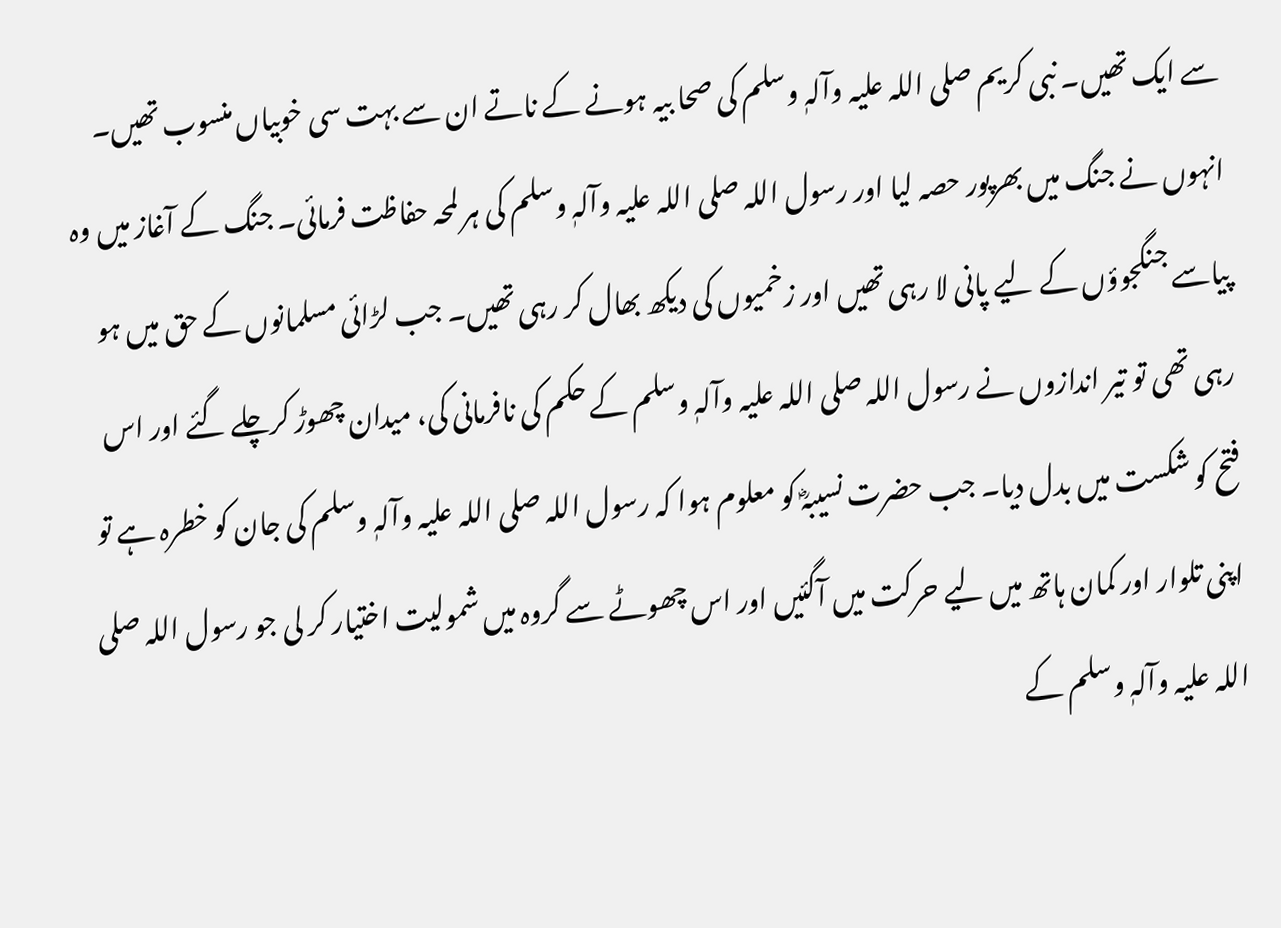سے ایک تھیں۔ نبی کریم صلی اللہ علیہ وآلہٖ وسلم کی صحا بیہ ہونے کے ناتے ان سے بہت سی خوبیاں منسوب تھیں۔ انہوں نے جنگ میں بھرپور حصہ لیا اور رسول اللہ صلی اللہ علیہ وآلہٖ وسلم کی ہر لمحہ حفاظت فرمائی۔ جنگ کے آغاز میں وہ پیاسے جنگجوؤں کے لیے پانی لا رہی تھیں اور زخمیوں کی دیکھ بھال کر رہی تھیں۔ جب لڑائی مسلمانوں کے حق میں ہو رہی تھی تو تیر اندازوں نے رسول اللہ صلی اللہ علیہ وآلہٖ وسلم کے حکم کی نافرمانی کی، میدان چھوڑ کرچلے گئے اور اس فتح کو شکست میں بدل دیا۔ جب حضرت نسیبہؓ کو معلوم ہوا کہ رسول اللہ صلی اللہ علیہ وآلہٖ وسلم کی جان کو خطرہ ہے تو اپنی تلوار اور کمان ہاتھ میں لیے حرکت میں آگئیں اور اس چھوٹے سے گروہ میں شمولیت اختیار کر لی جو رسول اللہ صلی اللہ علیہ وآلہٖ وسلم کے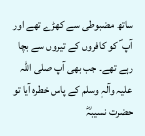ساتھ مضبوطی سے کھڑے تھے اور آپ ؐ کو کافروں کے تیروں سے بچا رہے تھے۔ جب بھی آپ صلی اللہ علیہ وآلہٖ وسلم کے پاس خطرہ آیا تو حضرت نسیبہؓ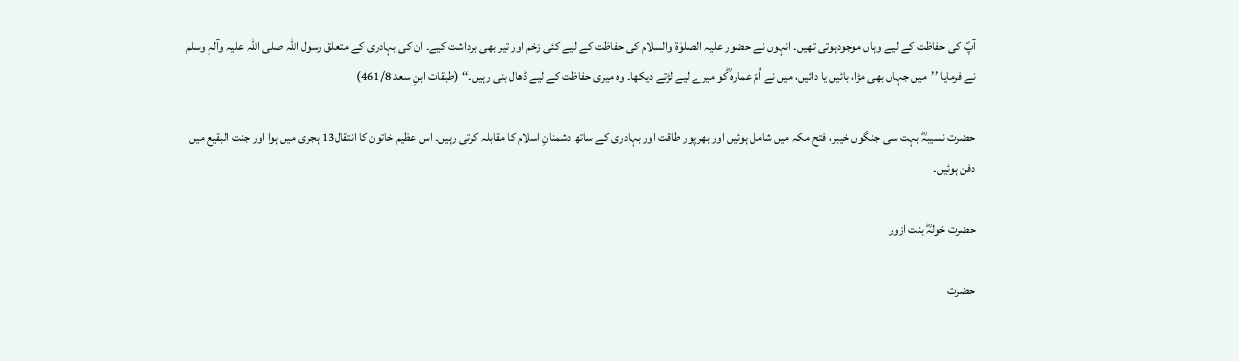آپؐ کی حفاظت کے لیے وہاں موجودہوتی تھیں۔ انہوں نے حضور علیہ الصلوٰۃ والسلام کی حفاظت کے لیے کئی زخم اور تیر بھی برداشت کیے۔ ان کی بہادری کے متعلق رسول اللہ صلی اللہ علیہ وآلہٖ وسلم نے فرمایا ’’میں جہاں بھی مڑا، بائیں یا دائیں، میں نے اُمّ عمارہ ؓکو میرے لیے لڑتے دیکھا۔ وہ میری حفاظت کے لیے ڈھال بنی رہیں۔‘‘ (طبقات ابنِ سعد 461/8)

حضرت نسیبہؓ بہت سی جنگوں خیبر، فتح مکہ میں شامل ہوئیں اور بھرپور طاقت اور بہادری کے ساتھ دشمنانِ اسلام کا مقابلہ کرتی رہیں۔ اس عظیم خاتون کا انتقال13 ہجری میں ہوا اور جنت البقیع میں دفن ہوئیں۔

حضرت خولہؓ بنت ازور

حضرت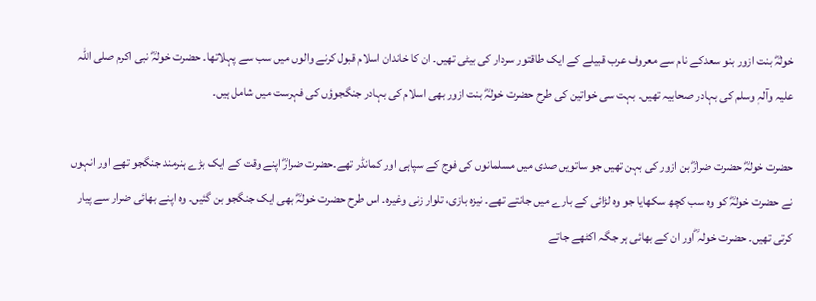خولہؓ بنت ازور بنو سعدکے نام سے معروف عرب قبیلے کے ایک طاقتور سردار کی بیٹی تھیں۔ ان کا خاندان اسلام قبول کرنے والوں میں سب سے پہلاتھا۔ حضرت خولہؓ نبی اکرم صلی اللہ علیہ وآلہٖ وسلم کی بہادر صحابیہ تھیں۔ بہت سی خواتین کی طرح حضرت خولہؓ بنت ازور بھی اسلام کی بہادر جنگجوؤں کی فہرست میں شامل ہیں۔

حضرت خولہؓ حضرت ضرارؓ بن ازور کی بہن تھیں جو ساتویں صدی میں مسلمانوں کی فوج کے سپاہی اور کمانڈر تھے۔حضرت ضرارؓ اپنے وقت کے ایک بڑے ہنرمند جنگجو تھے اور انہوں نے حضرت خولہؓ کو وہ سب کچھ سکھایا جو وہ لڑائی کے بارے میں جانتے تھے۔ نیزہ بازی، تلوار زنی وغیرہ۔ اس طرح حضرت خولہؓ بھی ایک جنگجو بن گئیں۔ وہ اپنے بھائی ضرار سے پیار کرتی تھیں۔ حضرت خولہ ؓاور ان کے بھائی ہر جگہ اکٹھے جاتے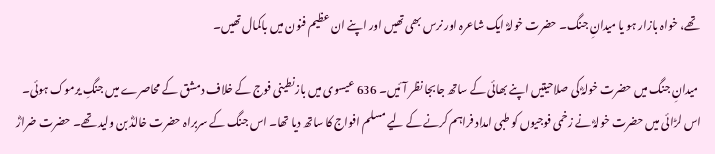تھے، خواہ بازار ہو یا میدانِ جنگ۔ حضرت خولہؓ ایک شاعرہ اور نرس بھی تھیں اور اپنے ان عظیم فنون میں باکمال تھیں۔

 میدانِ جنگ میں حضرت خولہؓ کی صلاحیتیں اپنے بھائی کے ساتھ جابجا نظر آئیں۔ 636 عیسوی میں بازنطینی فوج کے خلاف دمشق کے محاصرے میں جنگِ یرموک ہوئی۔ اس لڑائی میں حضرت خولہؓ نے زخمی فوجیوں کو طبی امداد فراہم کرنے کے لیے مسلم افواج کا ساتھ دیا تھا۔ اس جنگ کے سربراہ حضرت خالدؓ بن ولید تھے۔ حضرت ضرارؓ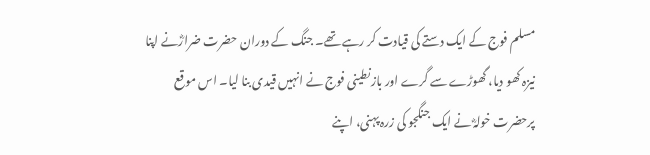مسلم فوج کے ایک دستے کی قیادت کر رہے تھے۔ جنگ کے دوران حضرت ضرارؓنے اپنا نیزہ کھو دیا، گھوڑے سے گرے اور بازنطینی فوج نے انہیں قیدی بنا لیا۔ اس موقع پرحضرت خولہؓ نے ایک جنگجو کی زرہ پہنی، اپنے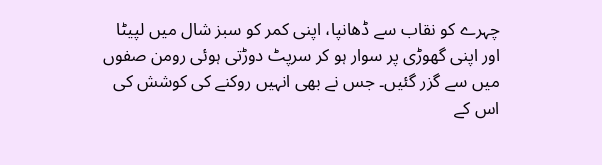چہرے کو نقاب سے ڈھانپا، اپنی کمر کو سبز شال میں لپیٹا اور اپنی گھوڑی پر سوار ہو کر سرپٹ دوڑتی ہوئی رومن صفوں میں سے گزر گئیں۔ جس نے بھی انہیں روکنے کی کوشش کی اس کے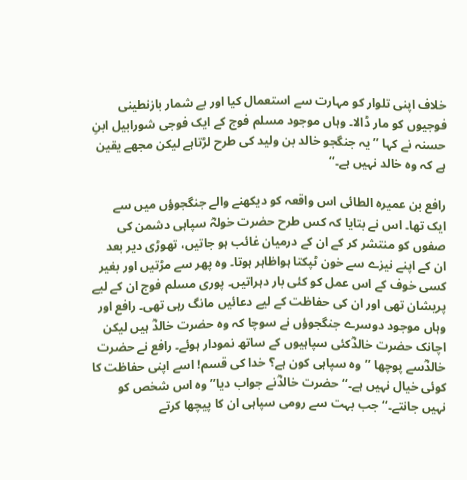خلاف اپنی تلوار کو مہارت سے استعمال کیا اور بے شمار بازنطینی فوجیوں کو مار ڈالا۔ وہاں موجود مسلم فوج کے ایک فوجی شورابیل ابنِ حسنہ نے کہا ’’یہ جنگجو خالد بن ولید کی طرح لڑتاہے لیکن مجھے یقین ہے کہ وہ خالد نہیں ہے۔‘‘

رافع بن عمیرہ الطائی اس واقعہ کو دیکھنے والے جنگجوؤں میں سے ایک تھا۔ اس نے بتایا کہ کس طرح حضرت خولہؓ سپاہی دشمن کی صفوں کو منتشر کر کے ان کے درمیان غائب ہو جاتیں، تھوڑی دیر بعد ان کے اپنے نیزے سے خون ٹپکتا ہواظاہر ہوتا۔ وہ پھر سے مڑتیں اور بغیر کسی خوف کے اس عمل کو کئی بار دہراتیں۔ پوری مسلم فوج ان کے لیے پریشان تھی اور ان کی حفاظت کے لیے دعائیں مانگ رہی تھی۔ رافع اور وہاں موجود دوسرے جنگجوؤں نے سوچا کہ وہ حضرت خالدؓ ہیں لیکن اچانک حضرت خالدؓکئی سپاہیوں کے ساتھ نمودار ہوئے۔ رافع نے حضرت خالدؓسے پوچھا ’’وہ سپاہی کون ہے؟ خدا کی قسم! اسے اپنی حفاظت کا کوئی خیال نہیں ہے۔‘‘ حضرت خالدؓنے جواب دیا’’ وہ اس شخص کو نہیں جانتے۔‘‘ جب بہت سے رومی سپاہی ان کا پیچھا کرتے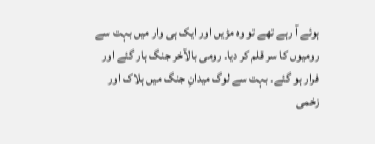ہوئے آ رہے تھے تو وہ مڑیں اور ایک ہی وار میں بہت سے رومیوں کا سر قلم کر دیا۔ رومی بالآخر جنگ ہار گئے اور فرار ہو گئے۔ بہت سے لوگ میدانِ جنگ میں ہلاک اور زخمی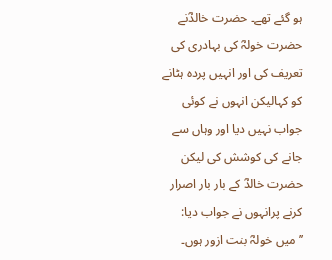ہو گئے تھے۔ حضرت خالدؓنے حضرت خولہؓ کی بہادری کی تعریف کی اور انہیں پردہ ہٹانے کو کہالیکن انہوں نے کوئی جواب نہیں دیا اور وہاں سے جانے کی کوشش کی لیکن حضرت خالدؓ کے بار بار اصرار کرنے پرانہوں نے جواب دیا:
’’میں خولہؓ بنت ازور ہوں۔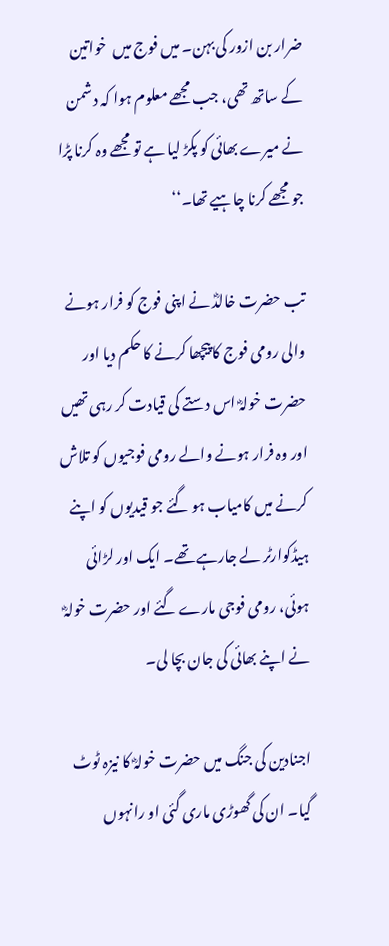ضرار بن ازور کی بہن۔ میں فوج میں  خواتین کے ساتھ تھی، جب مجھے معلوم ہوا کہ دشمن نے میرے بھائی کو پکڑ لیا ہے تو مجھے وہ کرنا پڑا جو مجھے کرنا چاہیے تھا۔‘‘

تب حضرت خالدؓ نے اپنی فوج کو فرار ہونے والی رومی فوج کا پیچھا کرنے کا حکم دیا اور حضرت خولہؓ اس دستے کی قیادت کر رہی تھیں اور وہ فرار ہونے والے رومی فوجیوں کو تلاش کرنے میں کامیاب ہو گئے جو قیدیوں کو اپنے ہیڈکوارٹر لے جارہے تھے۔ ایک اور لڑائی ہوئی، رومی فوجی مارے گئے اور حضرت خولہؓ نے اپنے بھائی کی جان بچا لی۔

اجنادین کی جنگ میں حضرت خولہؓ کا نیزہ ٹوٹ گیا۔ ان کی گھوڑی ماری گئی او رانہوں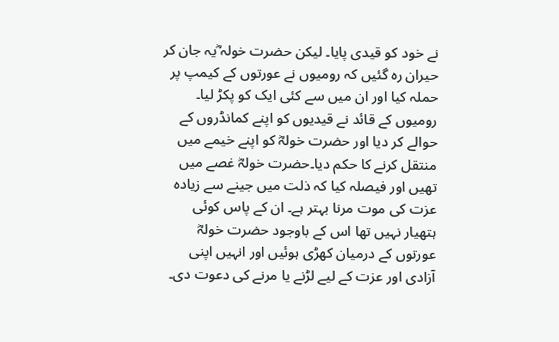نے خود کو قیدی پایا۔ لیکن حضرت خولہ ؓیہ جان کر حیران رہ گئیں کہ رومیوں نے عورتوں کے کیمپ پر حملہ کیا اور ان میں سے کئی ایک کو پکڑ لیا۔ رومیوں کے قائد نے قیدیوں کو اپنے کمانڈروں کے حوالے کر دیا اور حضرت خولہؓ کو اپنے خیمے میں منتقل کرنے کا حکم دیا۔حضرت خولہؓ غصے میں تھیں اور فیصلہ کیا کہ ذلت میں جینے سے زیادہ عزت کی موت مرنا بہتر ہے۔ ان کے پاس کوئی ہتھیار نہیں تھا اس کے باوجود حضرت خولہؓ عورتوں کے درمیان کھڑی ہوئیں اور انہیں اپنی آزادی اور عزت کے لیے لڑنے یا مرنے کی دعوت دی۔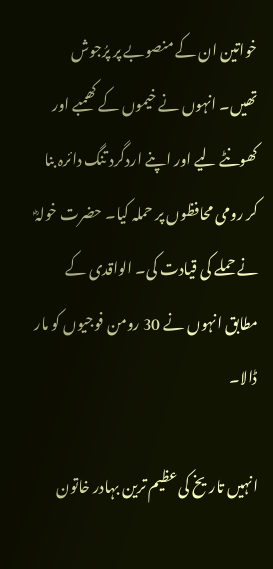خواتین ان کے منصوبے پر پرُجوش تھیں۔ انہوں نے خیموں کے کھمبے اور کھونٹے لیے اور اپنے اردگرد تنگ دائرہ بنا کر رومی محافظوں پر حملہ کیا۔ حضرت خولہؓ نے حملے کی قیادت کی۔ الواقدی کے مطابق انہوں نے 30 رومن فوجیوں کو مار ڈالا۔

انہیں تاریخ کی عظیم ترین بہادر خاتون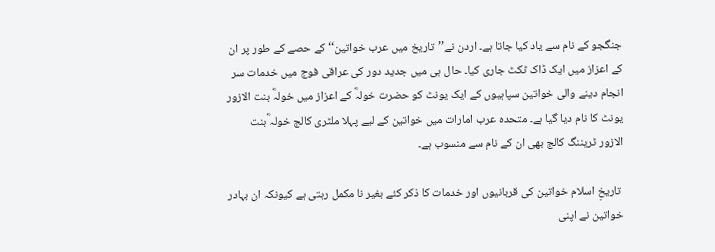جنگجو کے نام سے یاد کیا جاتا ہے۔ اردن نے’’تاریخ میں عرب خواتین‘‘ کے حصے کے طور پر ان کے اعزاز میں ایک ڈاک ٹکٹ جاری کیا۔ حال ہی میں جدید دور کی عراقی فوج میں خدمات سر انجام دینے والی خواتین سپاہیوں کے ایک یونٹ کو حضرت خولہؓ کے اعزاز میں خولہؓ بنت الازور یونٹ کا نام دیا گیا ہے۔ متحدہ عرب امارات میں خواتین کے لیے پہلا ملٹری کالج خولہ ؓبنت الازور ٹریننگ کالج بھی ان کے نام سے منسوب ہے۔

 تاریخِ اسلام خواتین کی قربانیوں اور خدمات کا ذکر کئے بغیر نا مکمل رہتی ہے کیونکہ ان بہادر خواتین نے اپنی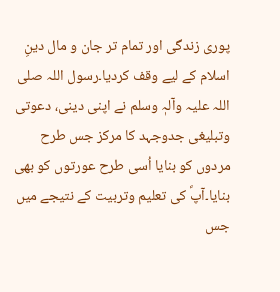پوری زندگی اور تمام تر جان و مال دینِ اسلام کے لیے وقف کردیا۔رسول اللہ صلی اللہ علیہ وآلہٖ وسلم نے اپنی دینی، دعوتی وتبلیغی جدوجہد کا مرکز جس طرح مردوں کو بنایا اُسی طرح عورتوں کو بھی بنایا۔آپؐ کی تعلیم وتربیت کے نتیجے میں جس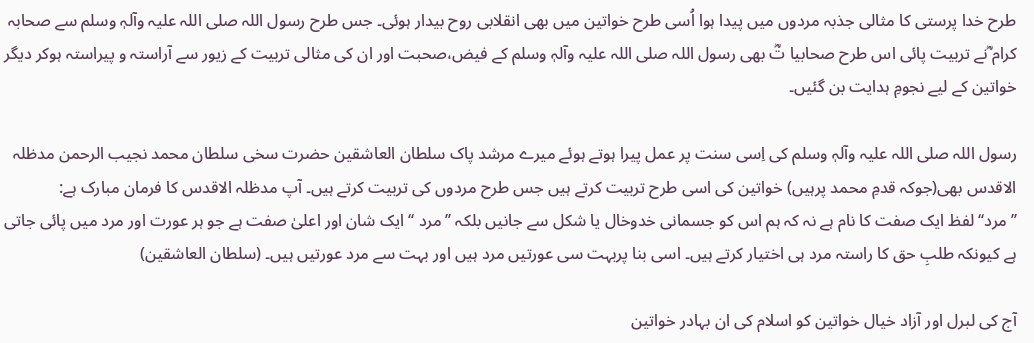طرح خدا پرستی کا مثالی جذبہ مردوں میں پیدا ہوا اُسی طرح خواتین میں بھی انقلابی روح بیدار ہوئی۔ جس طرح رسول اللہ صلی اللہ علیہ وآلہٖ وسلم سے صحابہ کرام ؓنے تربیت پائی اس طرح صحابیا تؓ بھی رسول اللہ صلی اللہ علیہ وآلہٖ وسلم کے فیض،صحبت اور ان کی مثالی تربیت کے زیور سے آراستہ و پیراستہ ہوکر دیگر خواتین کے لیے نجومِ ہدایت بن گئیں۔

رسول اللہ صلی اللہ علیہ وآلہٖ وسلم کی اِسی سنت پر عمل پیرا ہوتے ہوئے میرے مرشد پاک سلطان العاشقین حضرت سخی سلطان محمد نجیب الرحمن مدظلہ الاقدس بھی(جوکہ قدمِ محمد پرہیں) خواتین کی اسی طرح تربیت کرتے ہیں جس طرح مردوں کی تربیت کرتے ہیں۔ آپ مدظلہ الاقدس کا فرمان مبارک ہے:
’’مرد‘‘ لفظ ایک صفت کا نام ہے نہ کہ ہم اس کو جسمانی خدوخال یا شکل سے جانیں بلکہ ’’مرد ‘‘ ایک شان اور اعلیٰ صفت ہے جو ہر عورت اور مرد میں پائی جاتی ہے کیونکہ طلبِ حق کا راستہ مرد ہی اختیار کرتے ہیں۔ اسی بنا پربہت سی عورتیں مرد ہیں اور بہت سے مرد عورتیں ہیں۔ (سلطان العاشقین)

آج کی لبرل اور آزاد خیال خواتین کو اسلام کی ان بہادر خواتین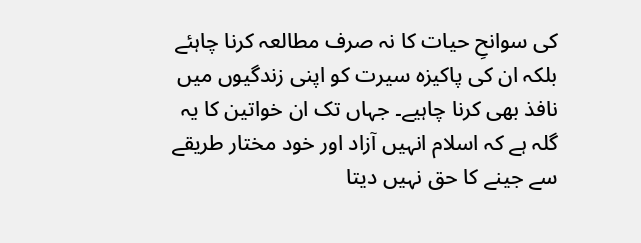کی سوانحِ حیات کا نہ صرف مطالعہ کرنا چاہئے بلکہ ان کی پاکیزہ سیرت کو اپنی زندگیوں میں نافذ بھی کرنا چاہیے۔ جہاں تک ان خواتین کا یہ گلہ ہے کہ اسلام انہیں آزاد اور خود مختار طریقے سے جینے کا حق نہیں دیتا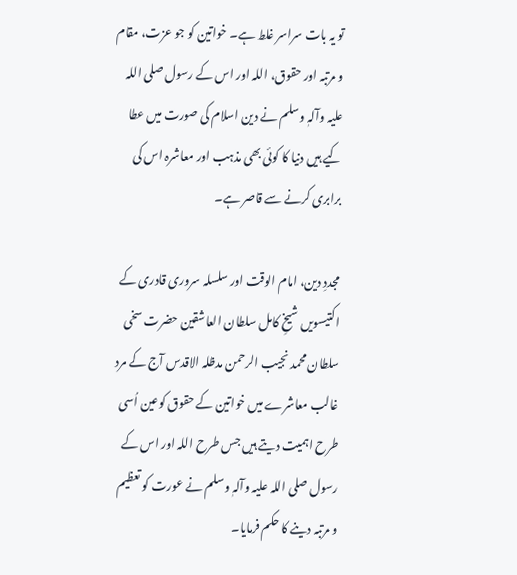تو یہ بات سراسر غلط ہے۔ خواتین کو جو عزت، مقام و مرتبہ اور حقوق، اللہ اور اس کے رسول صلی اللہ علیہ وآلہٖ وسلم نے دین اسلام کی صورت میں عطا کیے ہیں دنیا کا کوئی بھی مذہب اور معاشرہ اس کی برابری کرنے سے قاصر ہے۔

مجددِ دین، امام الوقت اور سلسلہ سروری قادری کے اکتیسویں شیخِ کامل سلطان العاشقین حضرت سخی سلطان محمد نجیب الرحمن مدظلہ الاقدس آج کے مرد غالب معاشرے میں خواتین کے حقوق کوعین اُسی طرح اہمیت دیتے ہیں جس طرح اللہ اور اس کے رسول صلی اللہ علیہ وآلہٖ وسلم نے عورت کو تعظیم و مرتبہ دینے کا حکم فرمایا۔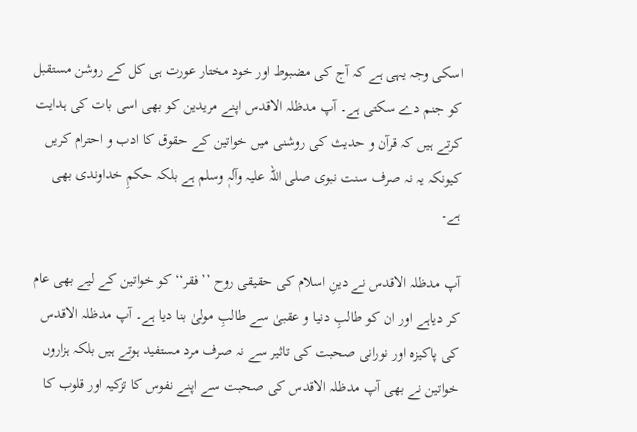اسکی وجہ یہی ہے کہ آج کی مضبوط اور خود مختار عورت ہی کل کے روشن مستقبل کو جنم دے سکتی ہے۔ آپ مدظلہ الاقدس اپنے مریدین کو بھی اسی بات کی ہدایت کرتے ہیں کہ قرآن و حدیث کی روشنی میں خواتین کے حقوق کا ادب و احترام کریں کیونکہ یہ نہ صرف سنت نبوی صلی اللہ علیہ وآلہٖ وسلم ہے بلکہ حکمِ خداوندی بھی ہے۔

آپ مدظلہ الاقدس نے دینِ اسلام کی حقیقی روح ’’فقر‘‘ کو خواتین کے لیے بھی عام کر دیاہے اور ان کو طالبِ دنیا و عقبیٰ سے طالبِ مولیٰ بنا دیا ہے۔ آپ مدظلہ الاقدس کی پاکیزہ اور نورانی صحبت کی تاثیر سے نہ صرف مرد مستفید ہوتے ہیں بلکہ ہزاروں خواتین نے بھی آپ مدظلہ الاقدس کی صحبت سے اپنے نفوس کا تزکیہ اور قلوب کا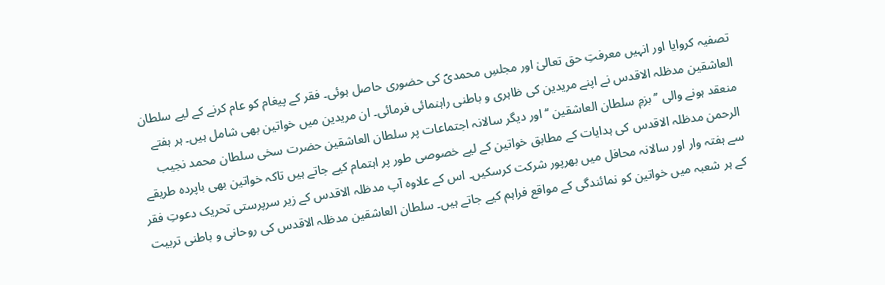تصفیہ کروایا اور انہیں معرفتِ حق تعالیٰ اور مجلسِ محمدیؐ کی حضوری حاصل ہوئی۔ فقر کے پیغام کو عام کرنے کے لیے سلطان العاشقین مدظلہ الاقدس نے اپنے مریدین کی ظاہری و باطنی راہنمائی فرمائی۔ ان مریدین میں خواتین بھی شامل ہیں۔ ہر ہفتے منعقد ہونے والی ’’بزمِ سلطان العاشقین ‘‘ اور دیگر سالانہ اجتماعات پر سلطان العاشقین حضرت سخی سلطان محمد نجیب الرحمن مدظلہ الاقدس کی ہدایات کے مطابق خواتین کے لیے خصوصی طور پر اہتمام کیے جاتے ہیں تاکہ خواتین بھی باپردہ طریقے سے ہفتہ وار اور سالانہ محافل میں بھرپور شرکت کرسکیں۔ اس کے علاوہ آپ مدظلہ الاقدس کے زیر سرپرستی تحریک دعوتِ فقر کے ہر شعبہ میں خواتین کو نمائندگی کے مواقع فراہم کیے جاتے ہیں۔ سلطان العاشقین مدظلہ الاقدس کی روحانی و باطنی تربیت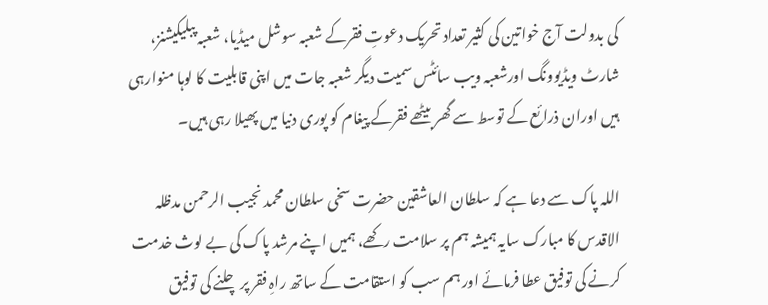کی بدولت آج خواتین کی کثیر تعداد تحریک دعوتِ فقرکے شعبہ سوشل میڈیا، شعبہ پبلیکیشنز، شارٹ ویڈیوونگ اورشعبہ ویب سائٹس سمیت دیگر شعبہ جات میں اپنی قابلیت کا لوہا منوارہی ہیں اوران ذرائع کے توسط سے گھر بیٹھے فقرکے پیغام کو پوری دنیا میں پھیلا رہی ہیں۔

اللہ پاک سے دعا ہے کہ سلطان العاشقین حضرت سخی سلطان محمد نجیب الرحمن مدظلہ الاقدس کا مبارک سایہ ہمیشہ ہم پر سلامت رکھے، ہمیں اپنے مرشد پاک کی بے لوث خدمت کرنے کی توفیق عطا فرمائے اور ہم سب کو استقامت کے ساتھ راہِ فقر پر چلنے کی توفیق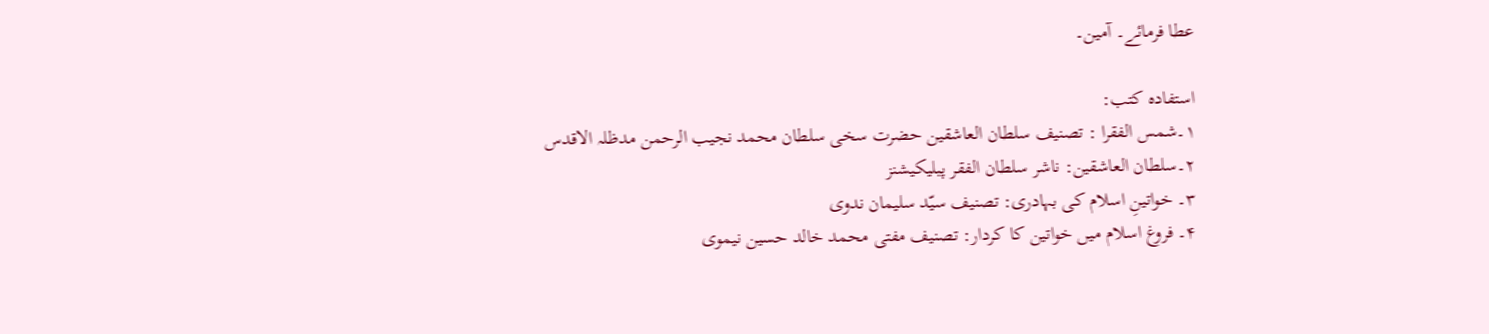عطا فرمائے۔ آمین۔

استفادہ کتب:
۱۔شمس الفقرا : تصنیف سلطان العاشقین حضرت سخی سلطان محمد نجیب الرحمن مدظلہ الاقدس
۲۔سلطان العاشقین: ناشر سلطان الفقر پبلیکیشنز
۳۔ خواتینِ اسلام کی بہادری: تصنیف سیّد سلیمان ندوی
۴۔ فروغ اسلام میں خواتین کا کردار: تصنیف مفتی محمد خالد حسین نیموی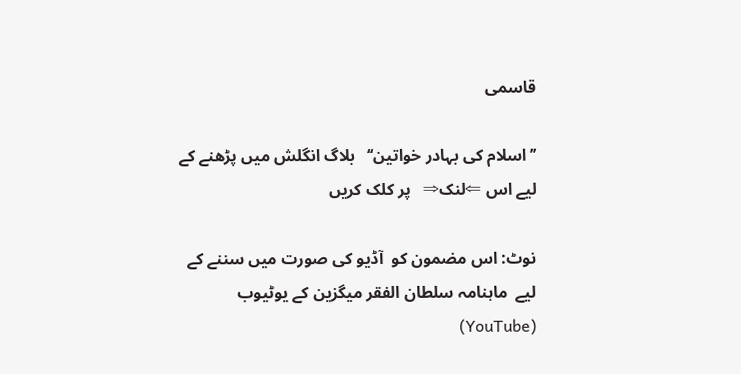قاسمی

’’اسلام کی بہادر خواتین‘‘   بلاگ انگلش میں پڑھنے کے لیے اس ⇐لنک⇒   پر کلک کریں

نوٹ: اس مضمون کو  آڈیو کی صورت میں سننے کے لیے  ماہنامہ سلطان الفقر میگزین کے یوٹیوب (YouTube)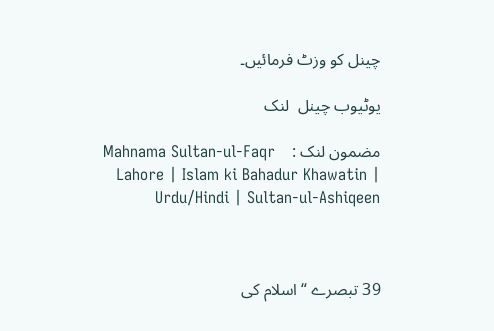چینل کو وزٹ فرمائیں۔

یوٹیوب چینل  لنک

مضمون لنک :    Mahnama Sultan-ul-Faqr Lahore | Islam ki Bahadur Khawatin | Urdu/Hindi | Sultan-ul-Ashiqeen



39 تبصرے “اسلام کی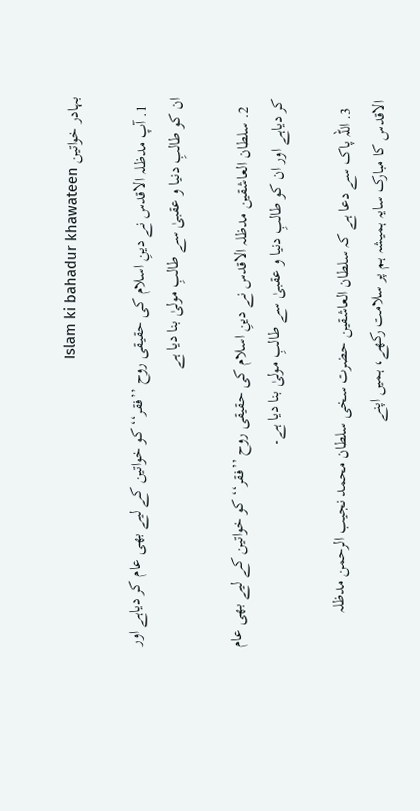بہادر خواتین Islam ki bahadur khawateen

  1. آپ مدظلہ الاقدس نے دینِ اسلام کی حقیقی روح ’’فقر‘‘ کو خواتین کے لیے بھی عام کر دیاہے اور ان کو طالبِ دنیا و عقبیٰ سے طالبِ مولیٰ بنا دیا ہے

  2. سلطان العاشقین مدظلہ الاقدس نے دینِ اسلام کی حقیقی روح ’’فقر‘‘ کو خواتین کے لیے بھی عام کر دیاہے اور ان کو طالبِ دنیا و عقبیٰ سے طالبِ مولیٰ بنا دیا ہے۔

  3. اللہ پاک سے دعا ہے کہ سلطان العاشقین حضرت سخی سلطان محمد نجیب الرحمن مدظلہ الاقدس کا مبارک سایہ ہمیشہ ہم پر سلامت رکھے، ہمیں اپنے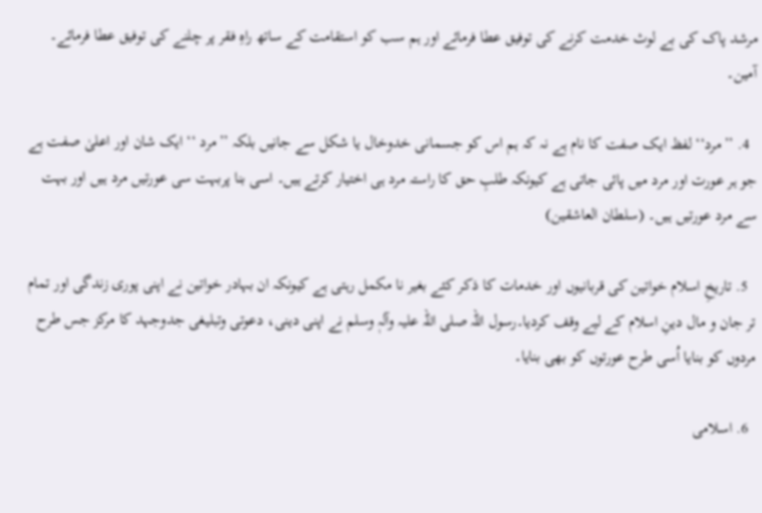مرشد پاک کی بے لوث خدمت کرنے کی توفیق عطا فرمائے اور ہم سب کو استقامت کے ساتھ راہِ فقر پر چلنے کی توفیق عطا فرمائے۔ آمین۔

  4. ’’مرد‘‘ لفظ ایک صفت کا نام ہے نہ کہ ہم اس کو جسمانی خدوخال یا شکل سے جانیں بلکہ ’’مرد ‘‘ ایک شان اور اعلیٰ صفت ہے جو ہر عورت اور مرد میں پائی جاتی ہے کیونکہ طلبِ حق کا راستہ مرد ہی اختیار کرتے ہیں۔ اسی بنا پربہت سی عورتیں مرد ہیں اور بہت سے مرد عورتیں ہیں۔ (سلطان العاشقین)

  5. تاریخِ اسلام خواتین کی قربانیوں اور خدمات کا ذکر کئے بغیر نا مکمل رہتی ہے کیونکہ ان بہادر خواتین نے اپنی پوری زندگی اور تمام تر جان و مال دینِ اسلام کے لیے وقف کردیا۔رسول اللہ صلی اللہ علیہ وآلہٖ وسلم نے اپنی دینی، دعوتی وتبلیغی جدوجہد کا مرکز جس طرح مردوں کو بنایا اُسی طرح عورتوں کو بھی بنایا۔

  6. اسلامی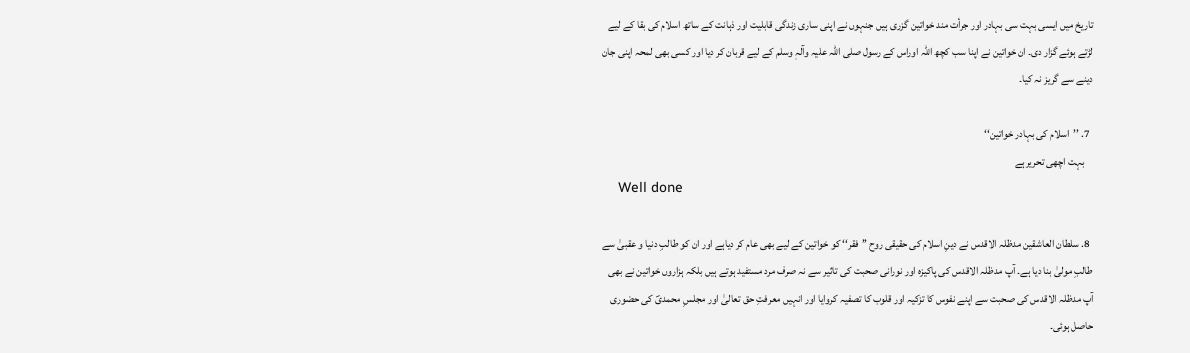تاریخ میں ایسی بہت سی بہادر اور جرأت مند خواتین گزری ہیں جنہوں نے اپنی ساری زندگی قابلیت اور ذہانت کے ساتھ اسلام کی بقا کے لیے لڑتے ہوئے گزار دی۔ ان خواتین نے اپنا سب کچھ اللہ اوراس کے رسول صلی اللہ علیہ وآلہٖ وسلم کے لیے قربان کر دیا اور کسی بھی لمحہ اپنی جان دینے سے گریز نہ کیا۔

  7. ’’اسلام کی بہادر خواتین‘‘
    بہت اچھی تحریرہے
    Well done

  8. سلطان العاشقین مدظلہ الاقدس نے دینِ اسلام کی حقیقی روح ’’فقر‘‘ کو خواتین کے لیے بھی عام کر دیاہے اور ان کو طالبِ دنیا و عقبیٰ سے طالبِ مولیٰ بنا دیا ہے۔ آپ مدظلہ الاقدس کی پاکیزہ اور نورانی صحبت کی تاثیر سے نہ صرف مرد مستفید ہوتے ہیں بلکہ ہزاروں خواتین نے بھی آپ مدظلہ الاقدس کی صحبت سے اپنے نفوس کا تزکیہ اور قلوب کا تصفیہ کروایا اور انہیں معرفتِ حق تعالیٰ اور مجلسِ محمدیؐ کی حضوری حاصل ہوئی۔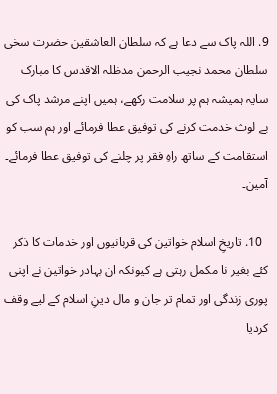9. اللہ پاک سے دعا ہے کہ سلطان العاشقین حضرت سخی سلطان محمد نجیب الرحمن مدظلہ الاقدس کا مبارک سایہ ہمیشہ ہم پر سلامت رکھے، ہمیں اپنے مرشد پاک کی بے لوث خدمت کرنے کی توفیق عطا فرمائے اور ہم سب کو استقامت کے ساتھ راہِ فقر پر چلنے کی توفیق عطا فرمائے۔ آمین۔

  10. تاریخِ اسلام خواتین کی قربانیوں اور خدمات کا ذکر کئے بغیر نا مکمل رہتی ہے کیونکہ ان بہادر خواتین نے اپنی پوری زندگی اور تمام تر جان و مال دینِ اسلام کے لیے وقف کردیا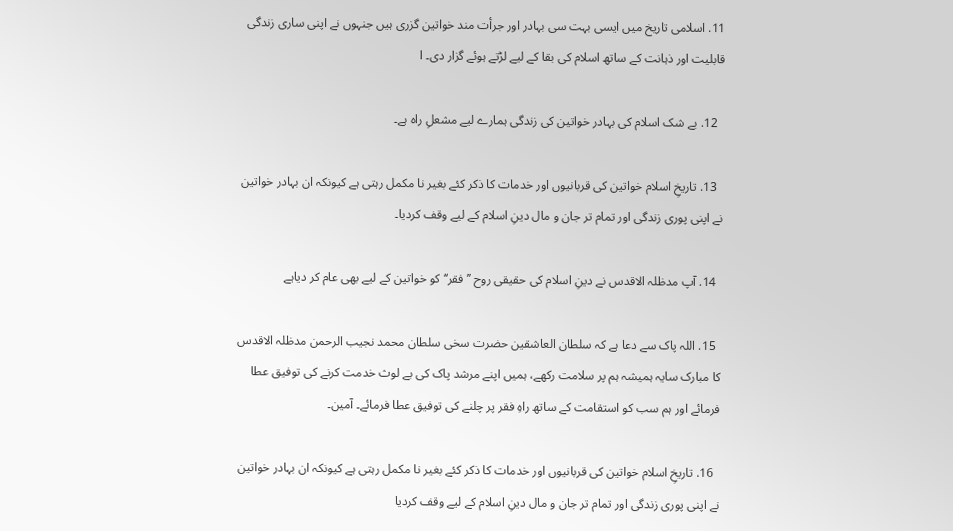11. اسلامی تاریخ میں ایسی بہت سی بہادر اور جرأت مند خواتین گزری ہیں جنہوں نے اپنی ساری زندگی قابلیت اور ذہانت کے ساتھ اسلام کی بقا کے لیے لڑتے ہوئے گزار دی۔ ا

  12. بے شک اسلام کی بہادر خواتین کی زندگی ہمارے لیے مشعلِ راہ ہے۔

  13. تاریخِ اسلام خواتین کی قربانیوں اور خدمات کا ذکر کئے بغیر نا مکمل رہتی ہے کیونکہ ان بہادر خواتین نے اپنی پوری زندگی اور تمام تر جان و مال دینِ اسلام کے لیے وقف کردیا۔

  14. آپ مدظلہ الاقدس نے دینِ اسلام کی حقیقی روح ’’فقر‘‘ کو خواتین کے لیے بھی عام کر دیاہے

  15. اللہ پاک سے دعا ہے کہ سلطان العاشقین حضرت سخی سلطان محمد نجیب الرحمن مدظلہ الاقدس کا مبارک سایہ ہمیشہ ہم پر سلامت رکھے، ہمیں اپنے مرشد پاک کی بے لوث خدمت کرنے کی توفیق عطا فرمائے اور ہم سب کو استقامت کے ساتھ راہِ فقر پر چلنے کی توفیق عطا فرمائے۔ آمین۔

  16. تاریخِ اسلام خواتین کی قربانیوں اور خدمات کا ذکر کئے بغیر نا مکمل رہتی ہے کیونکہ ان بہادر خواتین نے اپنی پوری زندگی اور تمام تر جان و مال دینِ اسلام کے لیے وقف کردیا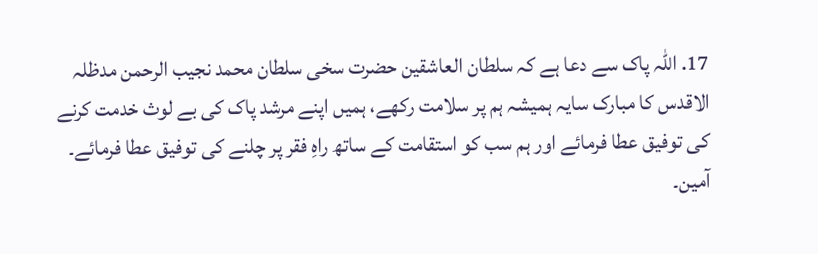17. اللہ پاک سے دعا ہے کہ سلطان العاشقین حضرت سخی سلطان محمد نجیب الرحمن مدظلہ الاقدس کا مبارک سایہ ہمیشہ ہم پر سلامت رکھے، ہمیں اپنے مرشد پاک کی بے لوث خدمت کرنے کی توفیق عطا فرمائے اور ہم سب کو استقامت کے ساتھ راہِ فقر پر چلنے کی توفیق عطا فرمائے۔ آمین۔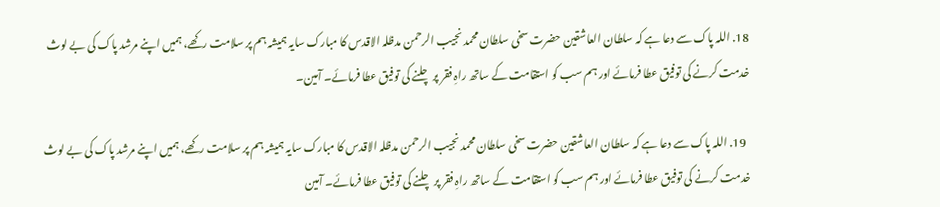18. اللہ پاک سے دعا ہے کہ سلطان العاشقین حضرت سخی سلطان محمد نجیب الرحمن مدظلہ الاقدس کا مبارک سایہ ہمیشہ ہم پر سلامت رکھے، ہمیں اپنے مرشد پاک کی بے لوث خدمت کرنے کی توفیق عطا فرمائے اور ہم سب کو استقامت کے ساتھ راہِ فقر پر چلنے کی توفیق عطا فرمائے۔ آمین۔

  19. اللہ پاک سے دعا ہے کہ سلطان العاشقین حضرت سخی سلطان محمد نجیب الرحمن مدظلہ الاقدس کا مبارک سایہ ہمیشہ ہم پر سلامت رکھے، ہمیں اپنے مرشد پاک کی بے لوث خدمت کرنے کی توفیق عطا فرمائے اور ہم سب کو استقامت کے ساتھ راہِ فقر پر چلنے کی توفیق عطا فرمائے۔ آمین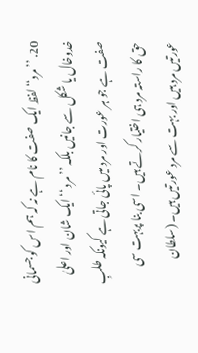20. ’’مرد‘‘ لفظ ایک صفت کا نام ہے نہ کہ ہم اس کو جسمانی خدوخال یا شکل سے جانیں بلکہ ’’مرد ‘‘ ایک شان اور اعلیٰ صفت ہے جو ہر عورت اور مرد میں پائی جاتی ہے کیونکہ طلبِ حق کا راستہ مرد ہی اختیار کرتے ہیں۔ اسی بنا پربہت سی عورتیں مرد ہیں اور بہت سے مرد عورتیں ہیں۔ (سلطان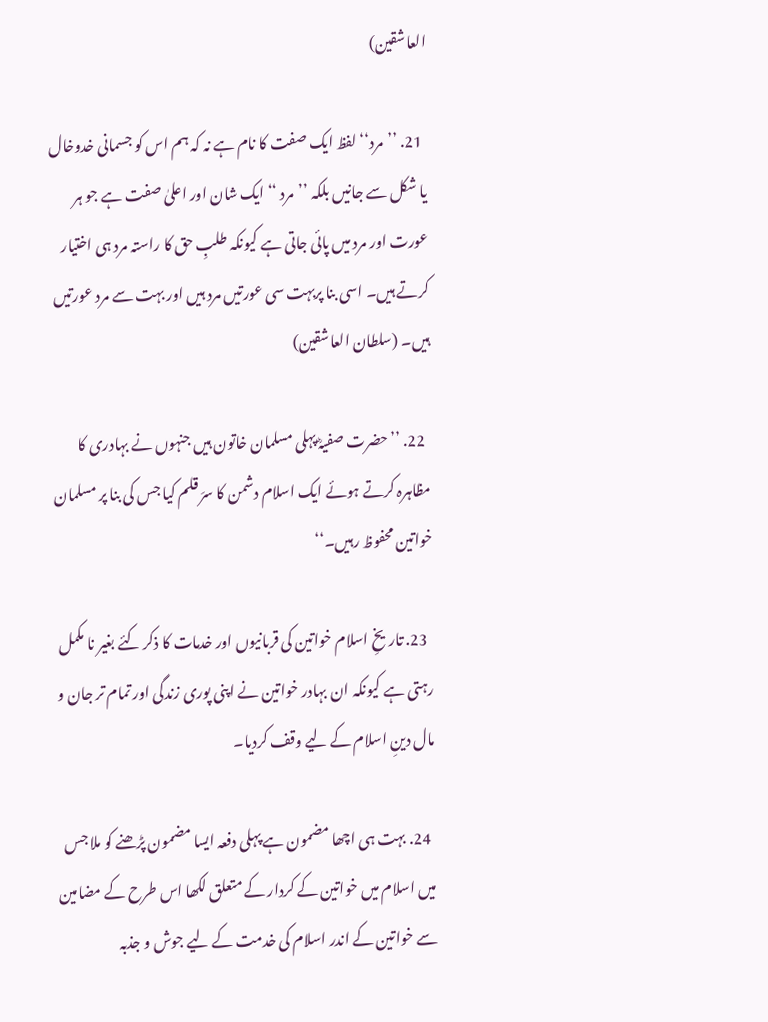العاشقین)

  21. ’’مرد‘‘ لفظ ایک صفت کا نام ہے نہ کہ ہم اس کو جسمانی خدوخال یا شکل سے جانیں بلکہ ’’مرد ‘‘ ایک شان اور اعلیٰ صفت ہے جو ہر عورت اور مرد میں پائی جاتی ہے کیونکہ طلبِ حق کا راستہ مرد ہی اختیار کرتے ہیں۔ اسی بنا پربہت سی عورتیں مرد ہیں اور بہت سے مرد عورتیں ہیں۔ (سلطان العاشقین)

  22. ’’حضرت صفیہؓ پہلی مسلمان خاتون ہیں جنہوں نے بہادری کا مظاہرہ کرتے ہوئے ایک اسلام دشمن کا سرَ قلم کیا جس کی بنا پر مسلمان خواتین محفوظ رہیں۔‘‘

  23. تاریخِ اسلام خواتین کی قربانیوں اور خدمات کا ذکر کئے بغیر نا مکمل رہتی ہے کیونکہ ان بہادر خواتین نے اپنی پوری زندگی اور تمام تر جان و مال دینِ اسلام کے لیے وقف کردیا۔

  24. بہت ہی اچھا مضمون ہے پہلی دفعہ ایسا مضمون پڑھنے کو ملا جس میں اسلام میں خواتین کے کردار کے متعلق لکھا اس طرح کے مضامین سے خواتین کے اندر اسلام کی خدمت کے لیے جوش و جذبہ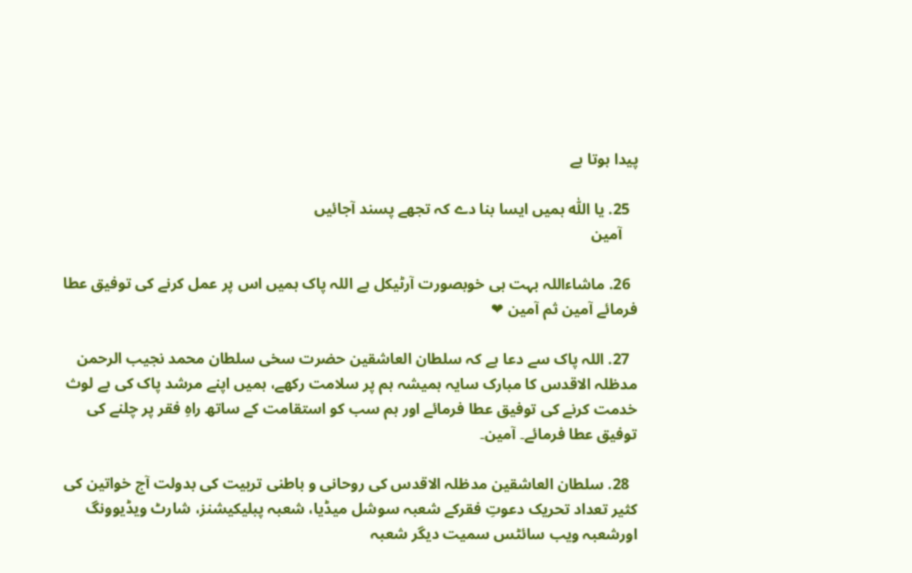پیدا ہوتا ہے

  25. یا اللّٰه ہمیں ایسا بنا دے کہ تجھے پسند آجائیں
    آمین

  26. ماشاءاللہ بہت ہی خوبصورت آرٹیکل ہے اللہ پاک ہمیں اس پر عمل کرنے کی توفیق عطا فرمائے آمین ثم آمین ❤

  27. اللہ پاک سے دعا ہے کہ سلطان العاشقین حضرت سخی سلطان محمد نجیب الرحمن مدظلہ الاقدس کا مبارک سایہ ہمیشہ ہم پر سلامت رکھے، ہمیں اپنے مرشد پاک کی بے لوث خدمت کرنے کی توفیق عطا فرمائے اور ہم سب کو استقامت کے ساتھ راہِ فقر پر چلنے کی توفیق عطا فرمائے۔ آمین۔

  28. سلطان العاشقین مدظلہ الاقدس کی روحانی و باطنی تربیت کی بدولت آج خواتین کی کثیر تعداد تحریک دعوتِ فقرکے شعبہ سوشل میڈیا، شعبہ پبلیکیشنز، شارٹ ویڈیوونگ اورشعبہ ویب سائٹس سمیت دیگر شعبہ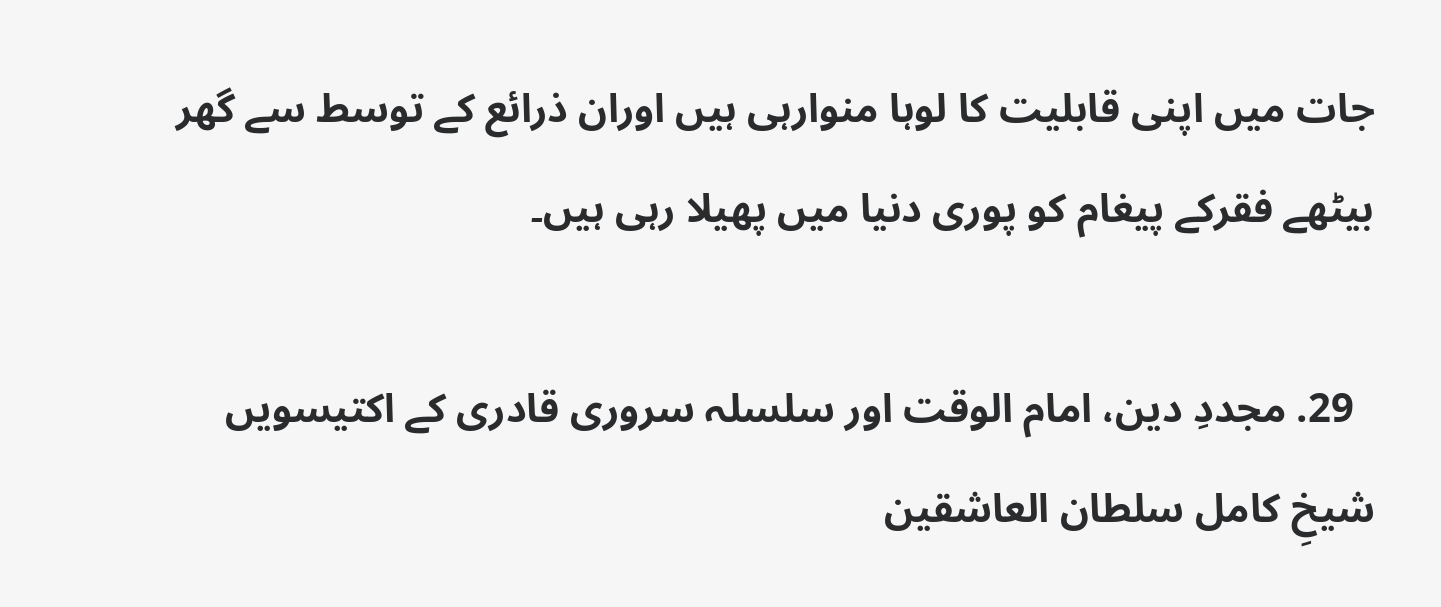جات میں اپنی قابلیت کا لوہا منوارہی ہیں اوران ذرائع کے توسط سے گھر بیٹھے فقرکے پیغام کو پوری دنیا میں پھیلا رہی ہیں۔

  29. مجددِ دین، امام الوقت اور سلسلہ سروری قادری کے اکتیسویں شیخِ کامل سلطان العاشقین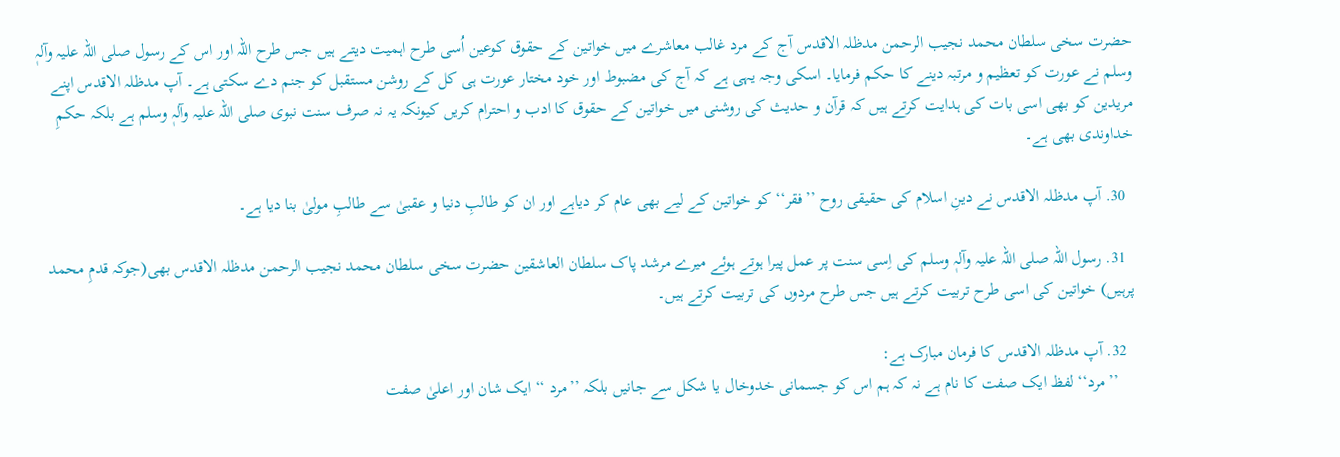حضرت سخی سلطان محمد نجیب الرحمن مدظلہ الاقدس آج کے مرد غالب معاشرے میں خواتین کے حقوق کوعین اُسی طرح اہمیت دیتے ہیں جس طرح اللہ اور اس کے رسول صلی اللہ علیہ وآلہٖ وسلم نے عورت کو تعظیم و مرتبہ دینے کا حکم فرمایا۔ اسکی وجہ یہی ہے کہ آج کی مضبوط اور خود مختار عورت ہی کل کے روشن مستقبل کو جنم دے سکتی ہے۔ آپ مدظلہ الاقدس اپنے مریدین کو بھی اسی بات کی ہدایت کرتے ہیں کہ قرآن و حدیث کی روشنی میں خواتین کے حقوق کا ادب و احترام کریں کیونکہ یہ نہ صرف سنت نبوی صلی اللہ علیہ وآلہٖ وسلم ہے بلکہ حکمِ خداوندی بھی ہے۔

  30. آپ مدظلہ الاقدس نے دینِ اسلام کی حقیقی روح ’’فقر‘‘ کو خواتین کے لیے بھی عام کر دیاہے اور ان کو طالبِ دنیا و عقبیٰ سے طالبِ مولیٰ بنا دیا ہے۔

  31. رسول اللہ صلی اللہ علیہ وآلہٖ وسلم کی اِسی سنت پر عمل پیرا ہوتے ہوئے میرے مرشد پاک سلطان العاشقین حضرت سخی سلطان محمد نجیب الرحمن مدظلہ الاقدس بھی(جوکہ قدمِ محمد پرہیں) خواتین کی اسی طرح تربیت کرتے ہیں جس طرح مردوں کی تربیت کرتے ہیں۔

  32. آپ مدظلہ الاقدس کا فرمان مبارک ہے:
    ’’مرد‘‘ لفظ ایک صفت کا نام ہے نہ کہ ہم اس کو جسمانی خدوخال یا شکل سے جانیں بلکہ ’’مرد ‘‘ ایک شان اور اعلیٰ صفت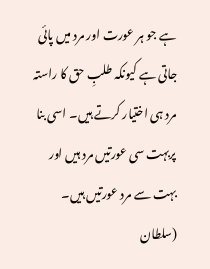ہے جو ہر عورت اور مرد میں پائی جاتی ہے کیونکہ طلبِ حق کا راستہ مرد ہی اختیار کرتے ہیں۔ اسی بنا پربہت سی عورتیں مرد ہیں اور بہت سے مرد عورتیں ہیں۔ (سلطان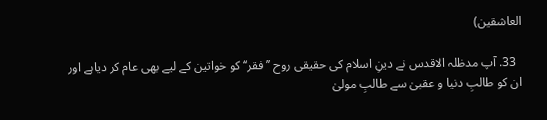العاشقین)

  33. آپ مدظلہ الاقدس نے دینِ اسلام کی حقیقی روح ’’فقر‘‘ کو خواتین کے لیے بھی عام کر دیاہے اور ان کو طالبِ دنیا و عقبیٰ سے طالبِ مولیٰ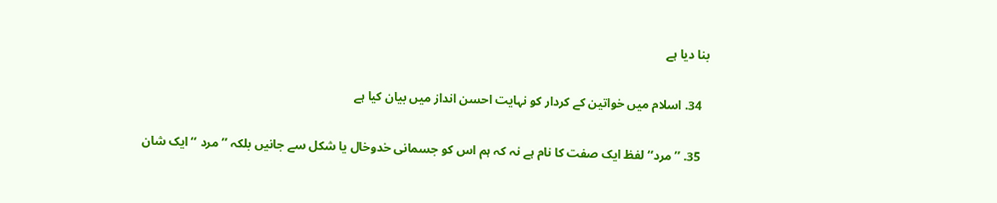بنا دیا ہے

  34. اسلام میں خواتین کے کردار کو نہایت احسن انداز میں بیان کیا ہے

  35. ’’مرد‘‘ لفظ ایک صفت کا نام ہے نہ کہ ہم اس کو جسمانی خدوخال یا شکل سے جانیں بلکہ ’’مرد ‘‘ ایک شان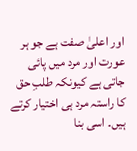اور اعلیٰ صفت ہے جو ہر عورت اور مرد میں پائی جاتی ہے کیونکہ طلبِ حق کا راستہ مرد ہی اختیار کرتے ہیں۔ اسی بنا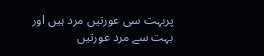پربہت سی عورتیں مرد ہیں اور بہت سے مرد عورتیں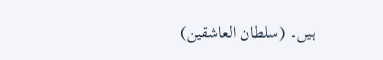ہیں۔ (سلطان العاشقین)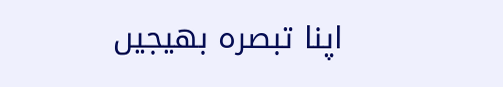اپنا تبصرہ بھیجیں